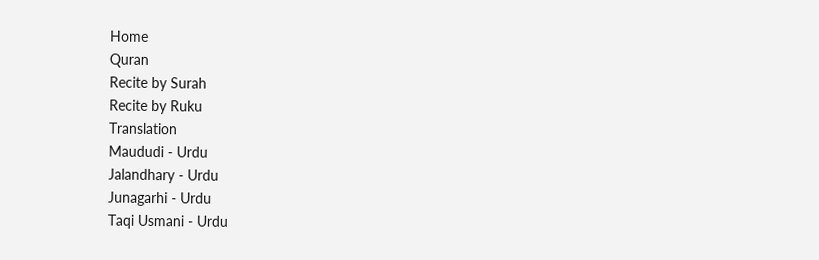Home
Quran
Recite by Surah
Recite by Ruku
Translation
Maududi - Urdu
Jalandhary - Urdu
Junagarhi - Urdu
Taqi Usmani - Urdu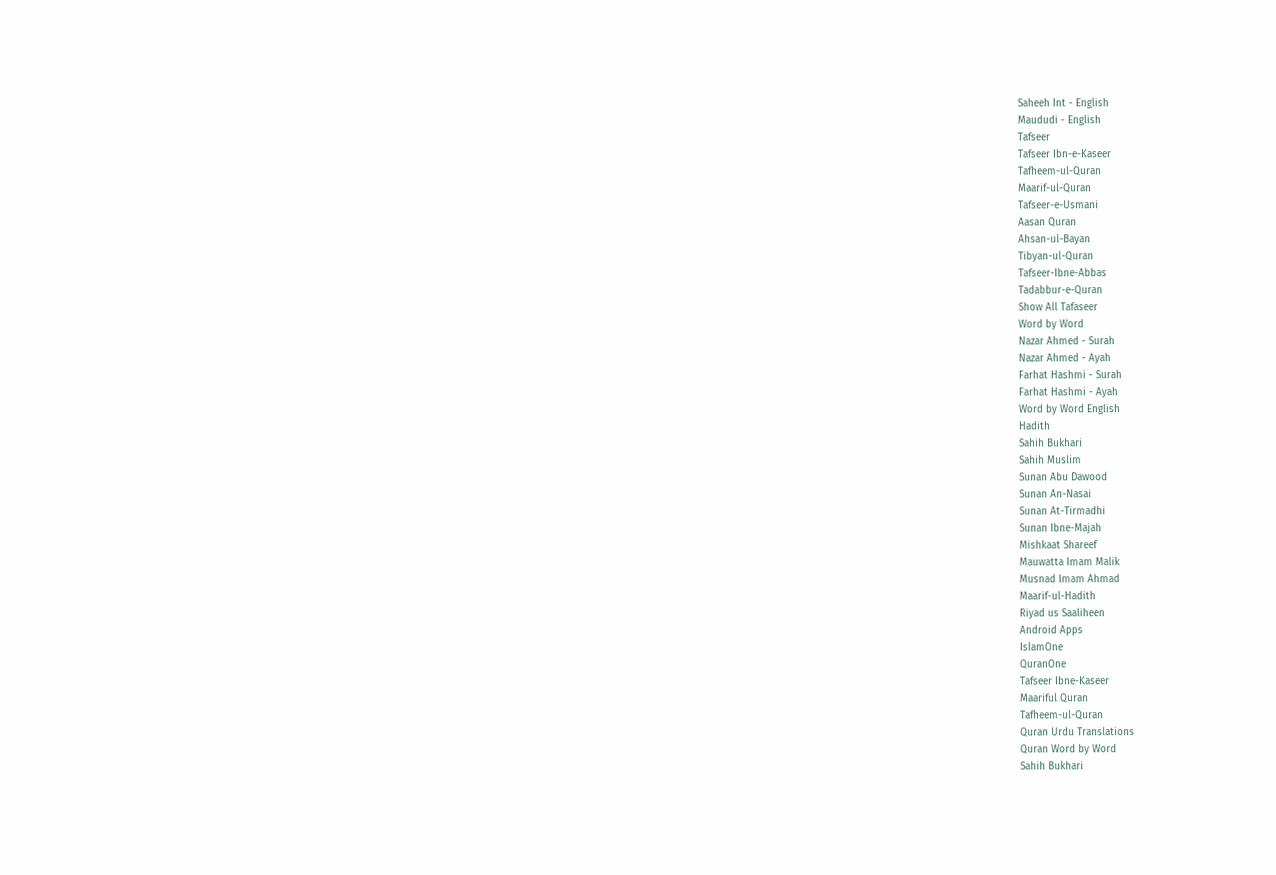Saheeh Int - English
Maududi - English
Tafseer
Tafseer Ibn-e-Kaseer
Tafheem-ul-Quran
Maarif-ul-Quran
Tafseer-e-Usmani
Aasan Quran
Ahsan-ul-Bayan
Tibyan-ul-Quran
Tafseer-Ibne-Abbas
Tadabbur-e-Quran
Show All Tafaseer
Word by Word
Nazar Ahmed - Surah
Nazar Ahmed - Ayah
Farhat Hashmi - Surah
Farhat Hashmi - Ayah
Word by Word English
Hadith
Sahih Bukhari
Sahih Muslim
Sunan Abu Dawood
Sunan An-Nasai
Sunan At-Tirmadhi
Sunan Ibne-Majah
Mishkaat Shareef
Mauwatta Imam Malik
Musnad Imam Ahmad
Maarif-ul-Hadith
Riyad us Saaliheen
Android Apps
IslamOne
QuranOne
Tafseer Ibne-Kaseer
Maariful Quran
Tafheem-ul-Quran
Quran Urdu Translations
Quran Word by Word
Sahih Bukhari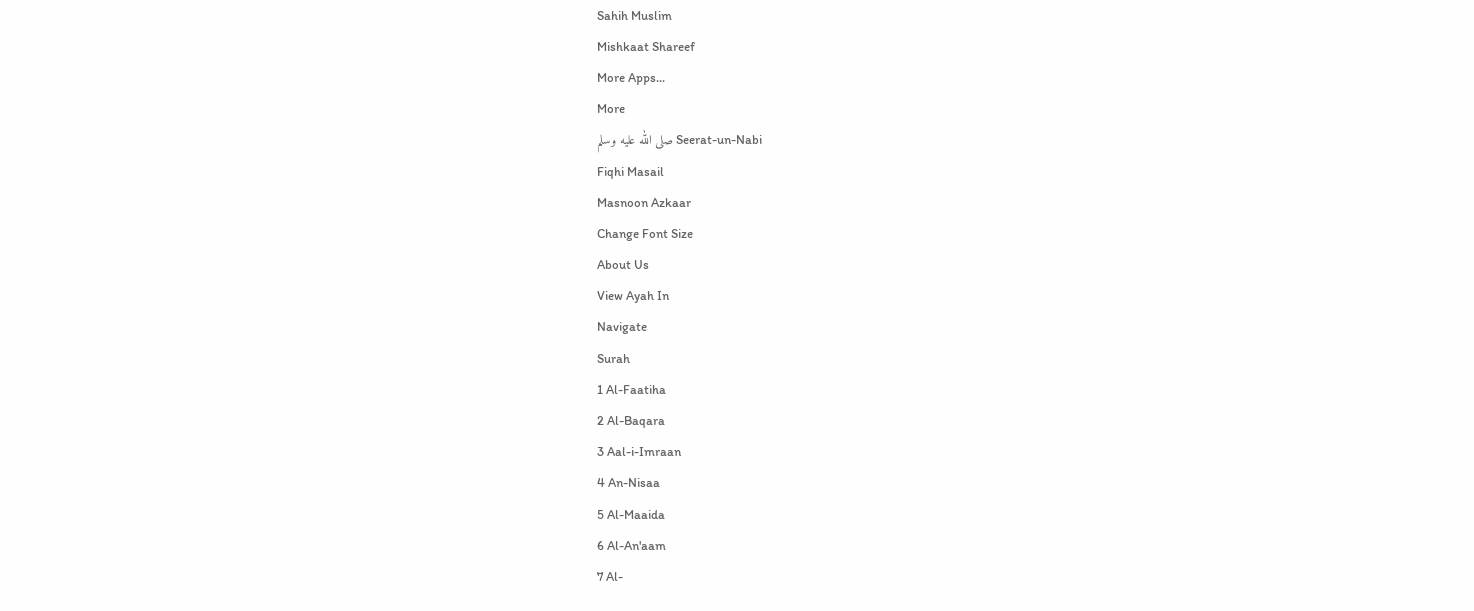Sahih Muslim
Mishkaat Shareef
More Apps...
More
Seerat-un-Nabi صلى الله عليه وسلم
Fiqhi Masail
Masnoon Azkaar
Change Font Size
About Us
View Ayah In
Navigate
Surah
1 Al-Faatiha
2 Al-Baqara
3 Aal-i-Imraan
4 An-Nisaa
5 Al-Maaida
6 Al-An'aam
7 Al-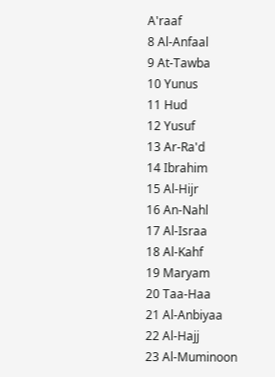A'raaf
8 Al-Anfaal
9 At-Tawba
10 Yunus
11 Hud
12 Yusuf
13 Ar-Ra'd
14 Ibrahim
15 Al-Hijr
16 An-Nahl
17 Al-Israa
18 Al-Kahf
19 Maryam
20 Taa-Haa
21 Al-Anbiyaa
22 Al-Hajj
23 Al-Muminoon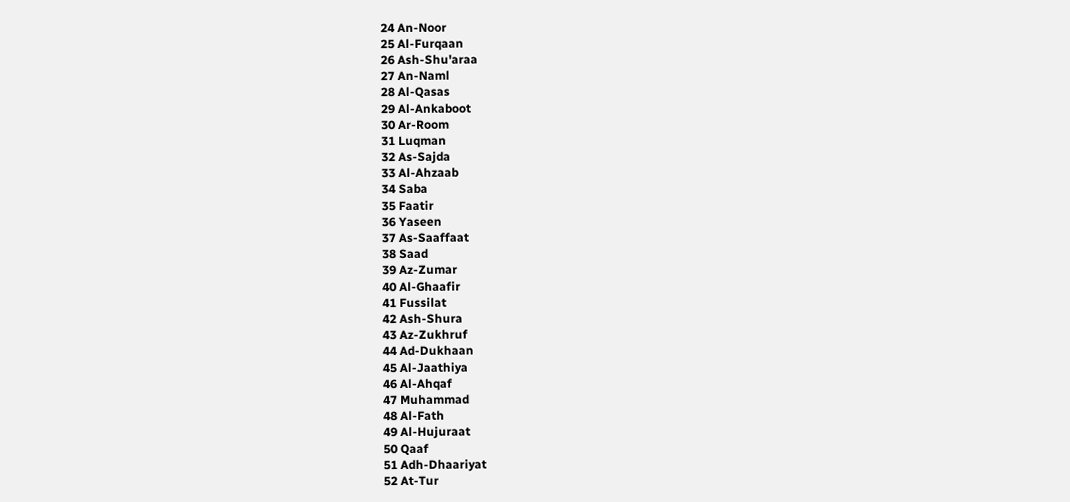24 An-Noor
25 Al-Furqaan
26 Ash-Shu'araa
27 An-Naml
28 Al-Qasas
29 Al-Ankaboot
30 Ar-Room
31 Luqman
32 As-Sajda
33 Al-Ahzaab
34 Saba
35 Faatir
36 Yaseen
37 As-Saaffaat
38 Saad
39 Az-Zumar
40 Al-Ghaafir
41 Fussilat
42 Ash-Shura
43 Az-Zukhruf
44 Ad-Dukhaan
45 Al-Jaathiya
46 Al-Ahqaf
47 Muhammad
48 Al-Fath
49 Al-Hujuraat
50 Qaaf
51 Adh-Dhaariyat
52 At-Tur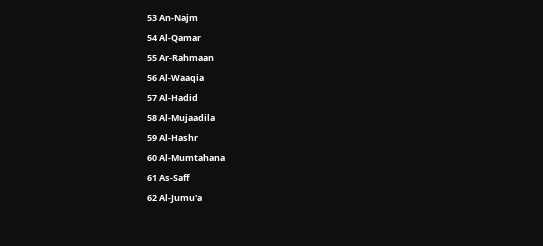53 An-Najm
54 Al-Qamar
55 Ar-Rahmaan
56 Al-Waaqia
57 Al-Hadid
58 Al-Mujaadila
59 Al-Hashr
60 Al-Mumtahana
61 As-Saff
62 Al-Jumu'a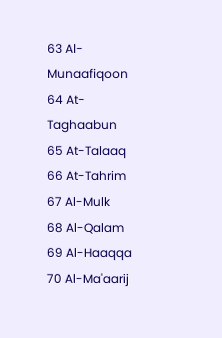63 Al-Munaafiqoon
64 At-Taghaabun
65 At-Talaaq
66 At-Tahrim
67 Al-Mulk
68 Al-Qalam
69 Al-Haaqqa
70 Al-Ma'aarij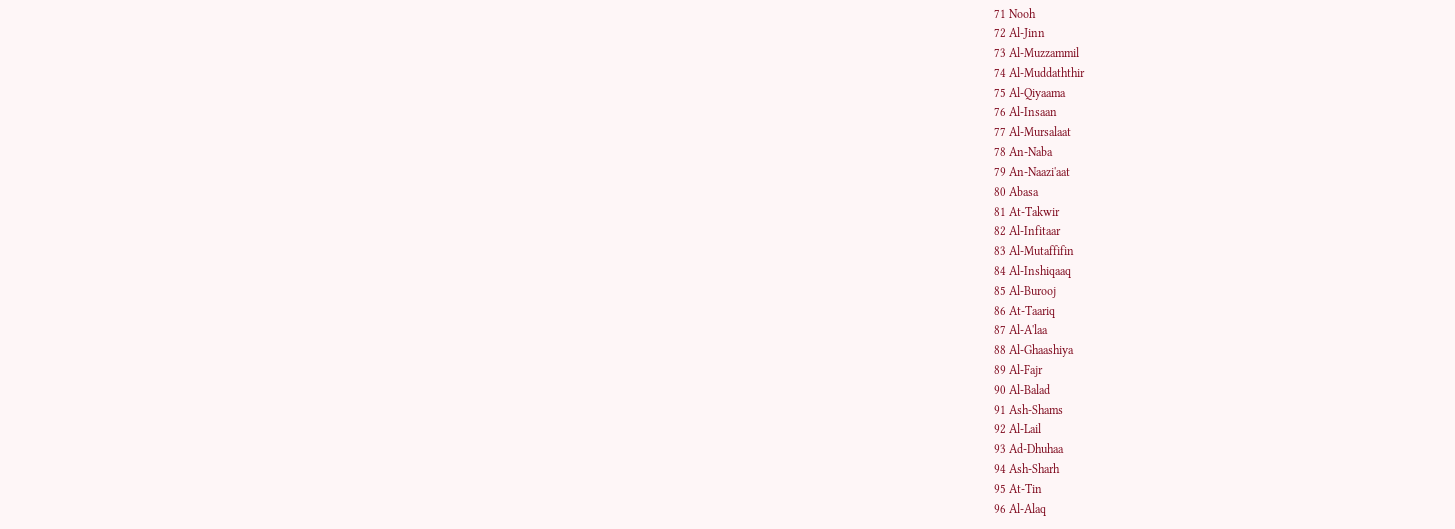71 Nooh
72 Al-Jinn
73 Al-Muzzammil
74 Al-Muddaththir
75 Al-Qiyaama
76 Al-Insaan
77 Al-Mursalaat
78 An-Naba
79 An-Naazi'aat
80 Abasa
81 At-Takwir
82 Al-Infitaar
83 Al-Mutaffifin
84 Al-Inshiqaaq
85 Al-Burooj
86 At-Taariq
87 Al-A'laa
88 Al-Ghaashiya
89 Al-Fajr
90 Al-Balad
91 Ash-Shams
92 Al-Lail
93 Ad-Dhuhaa
94 Ash-Sharh
95 At-Tin
96 Al-Alaq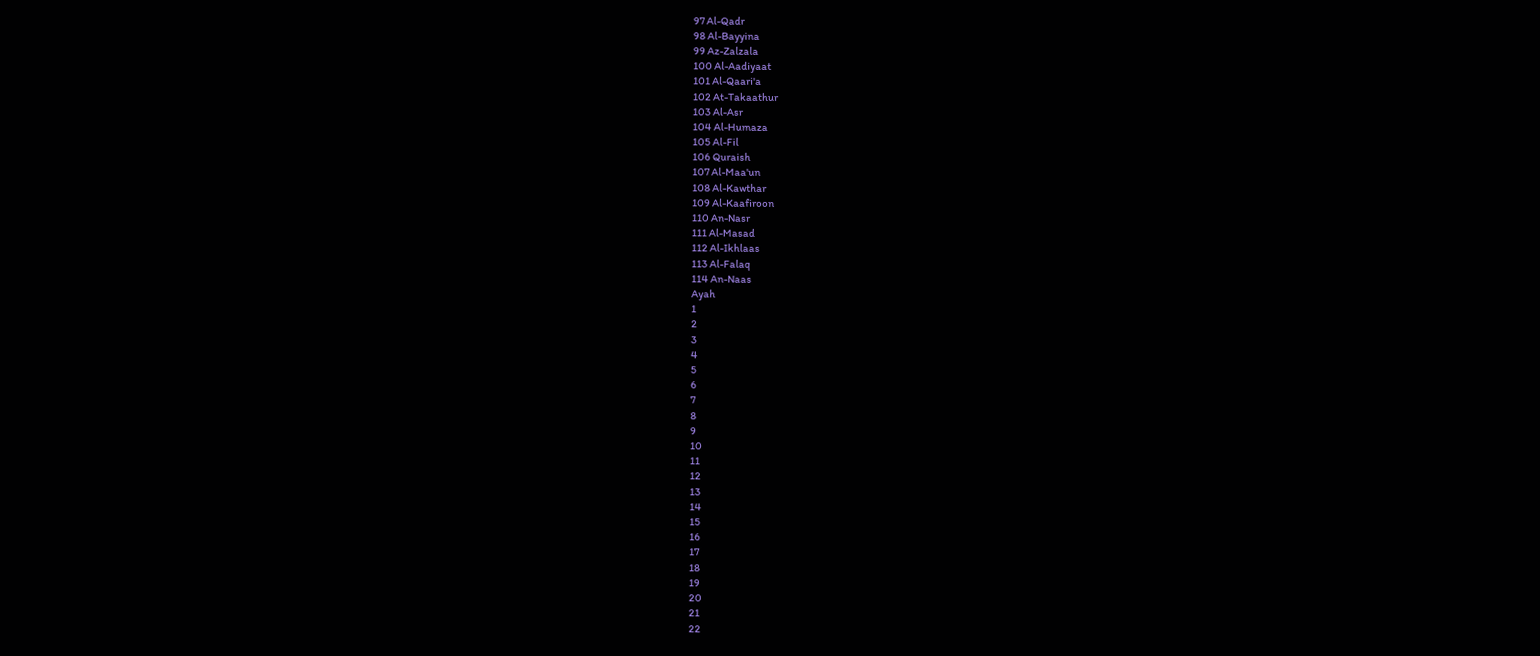97 Al-Qadr
98 Al-Bayyina
99 Az-Zalzala
100 Al-Aadiyaat
101 Al-Qaari'a
102 At-Takaathur
103 Al-Asr
104 Al-Humaza
105 Al-Fil
106 Quraish
107 Al-Maa'un
108 Al-Kawthar
109 Al-Kaafiroon
110 An-Nasr
111 Al-Masad
112 Al-Ikhlaas
113 Al-Falaq
114 An-Naas
Ayah
1
2
3
4
5
6
7
8
9
10
11
12
13
14
15
16
17
18
19
20
21
22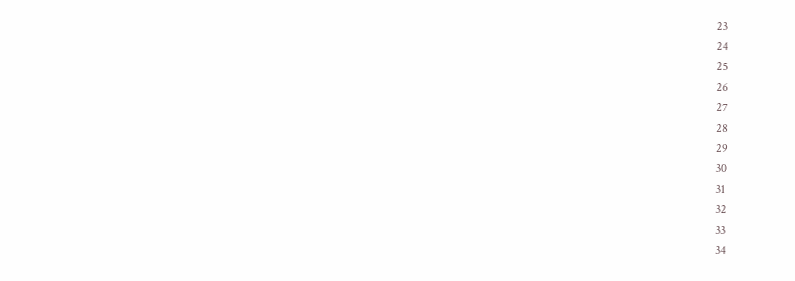23
24
25
26
27
28
29
30
31
32
33
34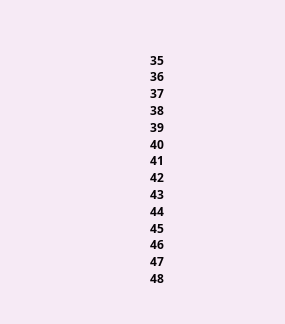35
36
37
38
39
40
41
42
43
44
45
46
47
48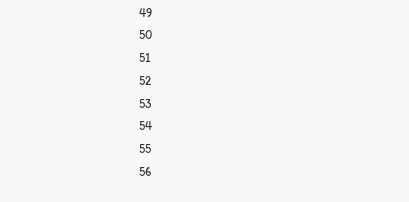49
50
51
52
53
54
55
56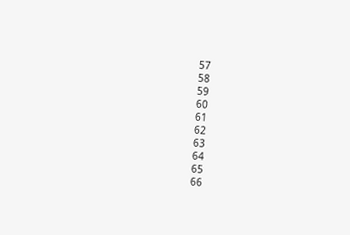57
58
59
60
61
62
63
64
65
66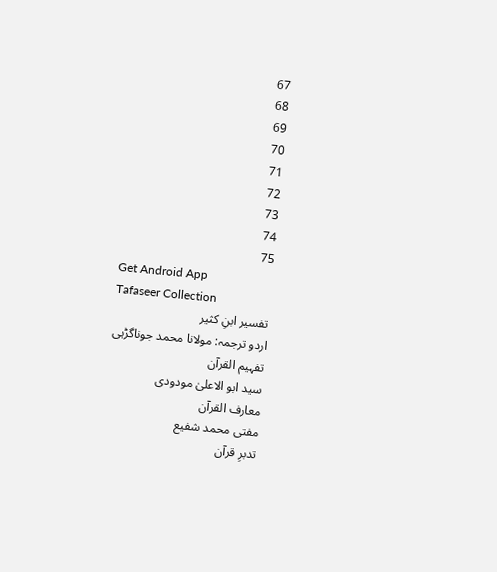67
68
69
70
71
72
73
74
75
Get Android App
Tafaseer Collection
تفسیر ابنِ کثیر
اردو ترجمہ: مولانا محمد جوناگڑہی
تفہیم القرآن
سید ابو الاعلیٰ مودودی
معارف القرآن
مفتی محمد شفیع
تدبرِ قرآن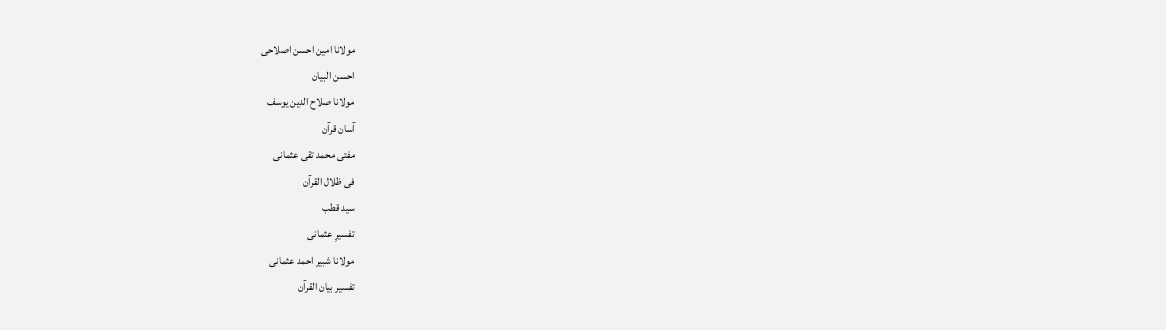مولانا امین احسن اصلاحی
احسن البیان
مولانا صلاح الدین یوسف
آسان قرآن
مفتی محمد تقی عثمانی
فی ظلال القرآن
سید قطب
تفسیرِ عثمانی
مولانا شبیر احمد عثمانی
تفسیر بیان القرآن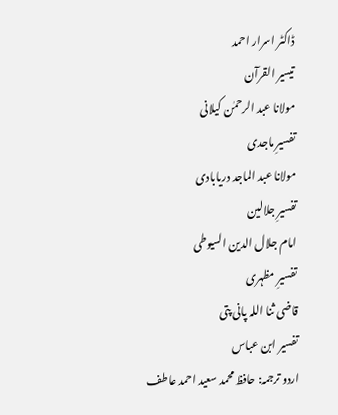ڈاکٹر اسرار احمد
تیسیر القرآن
مولانا عبد الرحمٰن کیلانی
تفسیرِ ماجدی
مولانا عبد الماجد دریابادی
تفسیرِ جلالین
امام جلال الدین السیوطی
تفسیرِ مظہری
قاضی ثنا اللہ پانی پتی
تفسیر ابن عباس
اردو ترجمہ: حافظ محمد سعید احمد عاطف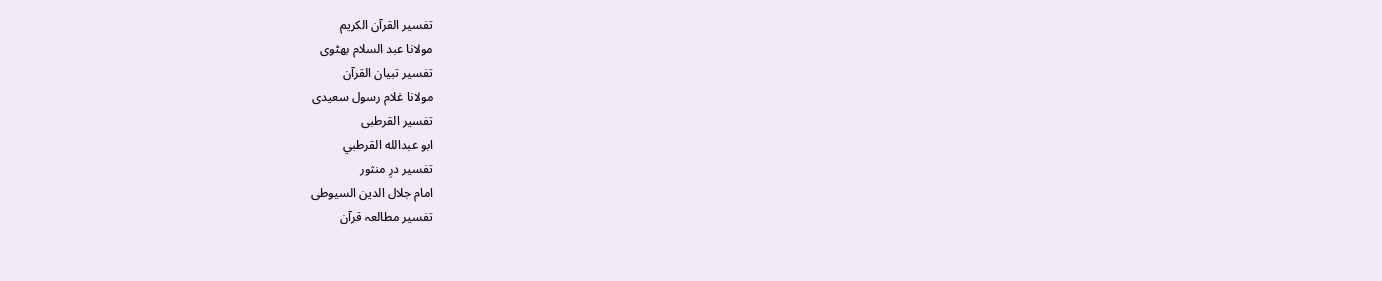تفسیر القرآن الکریم
مولانا عبد السلام بھٹوی
تفسیر تبیان القرآن
مولانا غلام رسول سعیدی
تفسیر القرطبی
ابو عبدالله القرطبي
تفسیر درِ منثور
امام جلال الدین السیوطی
تفسیر مطالعہ قرآن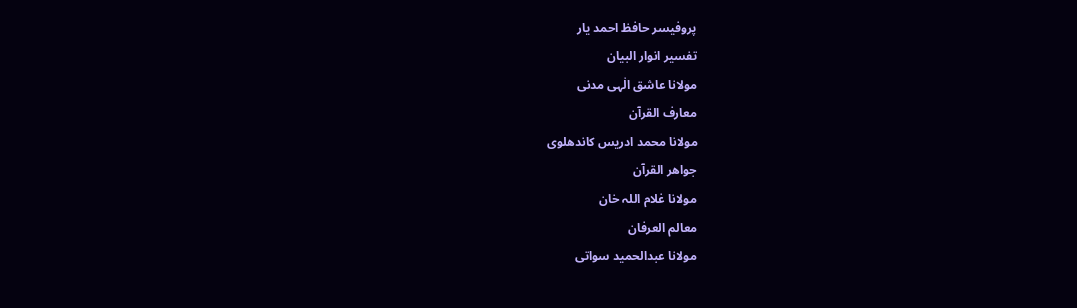پروفیسر حافظ احمد یار
تفسیر انوار البیان
مولانا عاشق الٰہی مدنی
معارف القرآن
مولانا محمد ادریس کاندھلوی
جواھر القرآن
مولانا غلام اللہ خان
معالم العرفان
مولانا عبدالحمید سواتی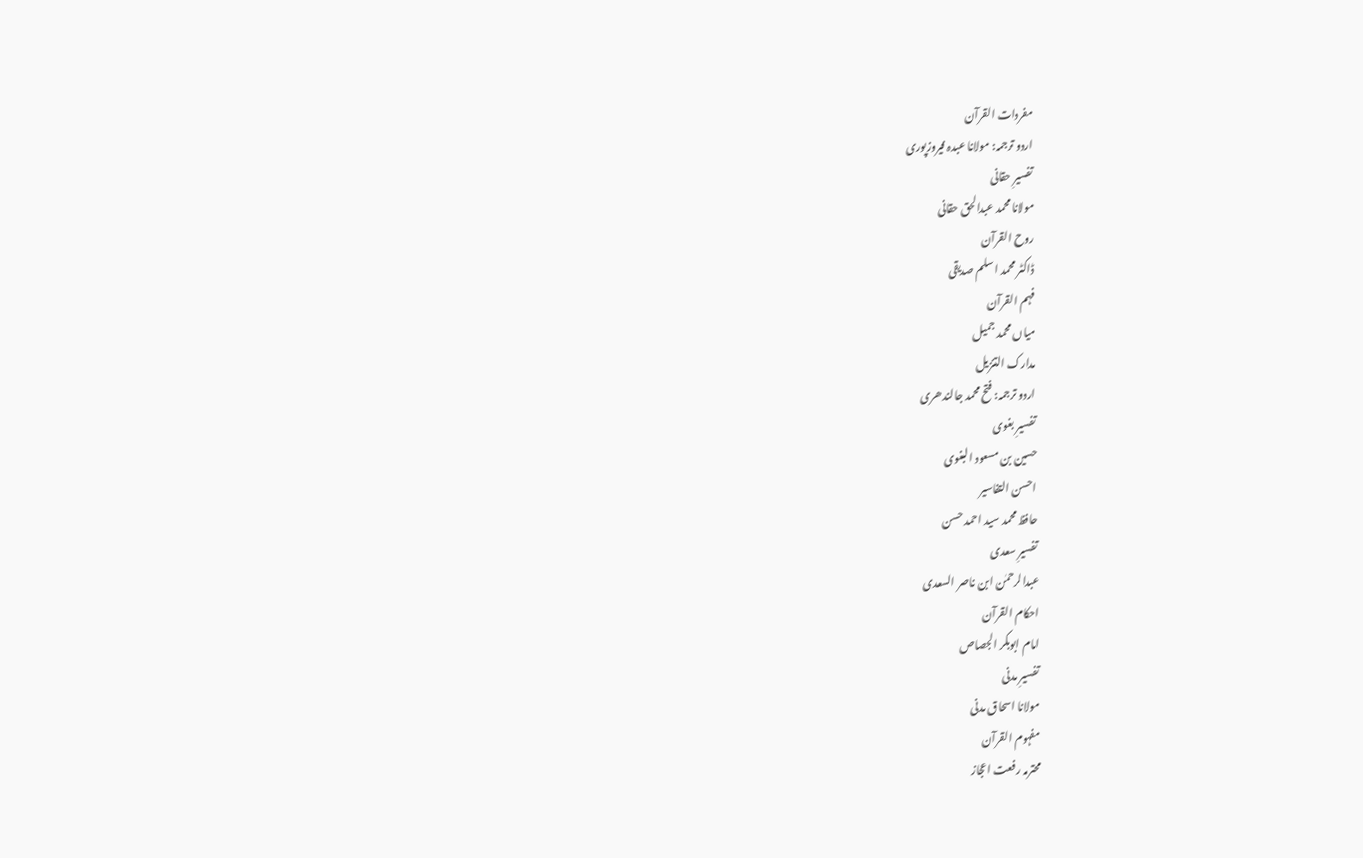مفردات القرآن
اردو ترجمہ: مولانا عبدہ فیروزپوری
تفسیرِ حقانی
مولانا محمد عبدالحق حقانی
روح القرآن
ڈاکٹر محمد اسلم صدیقی
فہم القرآن
میاں محمد جمیل
مدارک التنزیل
اردو ترجمہ: فتح محمد جالندھری
تفسیرِ بغوی
حسین بن مسعود البغوی
احسن التفاسیر
حافظ محمد سید احمد حسن
تفسیرِ سعدی
عبدالرحمٰن ابن ناصر السعدی
احکام القرآن
امام ابوبکر الجصاص
تفسیرِ مدنی
مولانا اسحاق مدنی
مفہوم القرآن
محترمہ رفعت اعجاز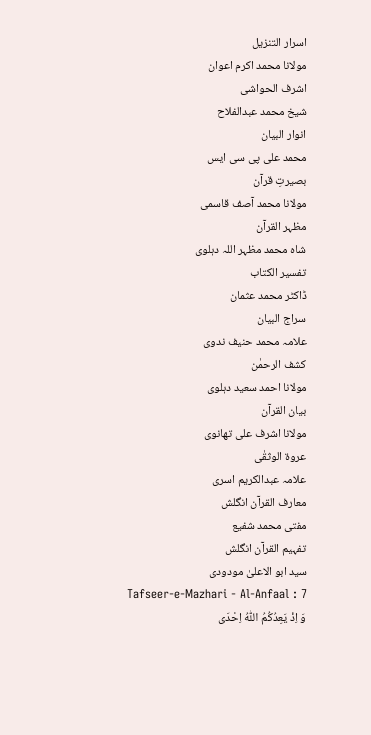اسرار التنزیل
مولانا محمد اکرم اعوان
اشرف الحواشی
شیخ محمد عبدالفلاح
انوار البیان
محمد علی پی سی ایس
بصیرتِ قرآن
مولانا محمد آصف قاسمی
مظہر القرآن
شاہ محمد مظہر اللہ دہلوی
تفسیر الکتاب
ڈاکٹر محمد عثمان
سراج البیان
علامہ محمد حنیف ندوی
کشف الرحمٰن
مولانا احمد سعید دہلوی
بیان القرآن
مولانا اشرف علی تھانوی
عروۃ الوثقٰی
علامہ عبدالکریم اسری
معارف القرآن انگلش
مفتی محمد شفیع
تفہیم القرآن انگلش
سید ابو الاعلیٰ مودودی
Tafseer-e-Mazhari - Al-Anfaal : 7
وَ اِذْ یَعِدُكُمُ اللّٰهُ اِحْدَى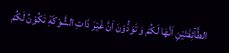الطَّآئِفَتَیْنِ اَنَّهَا لَكُمْ وَ تَوَدُّوْنَ اَنَّ غَیْرَ ذَاتِ الشَّوْكَةِ تَكُوْنُ لَكُمْ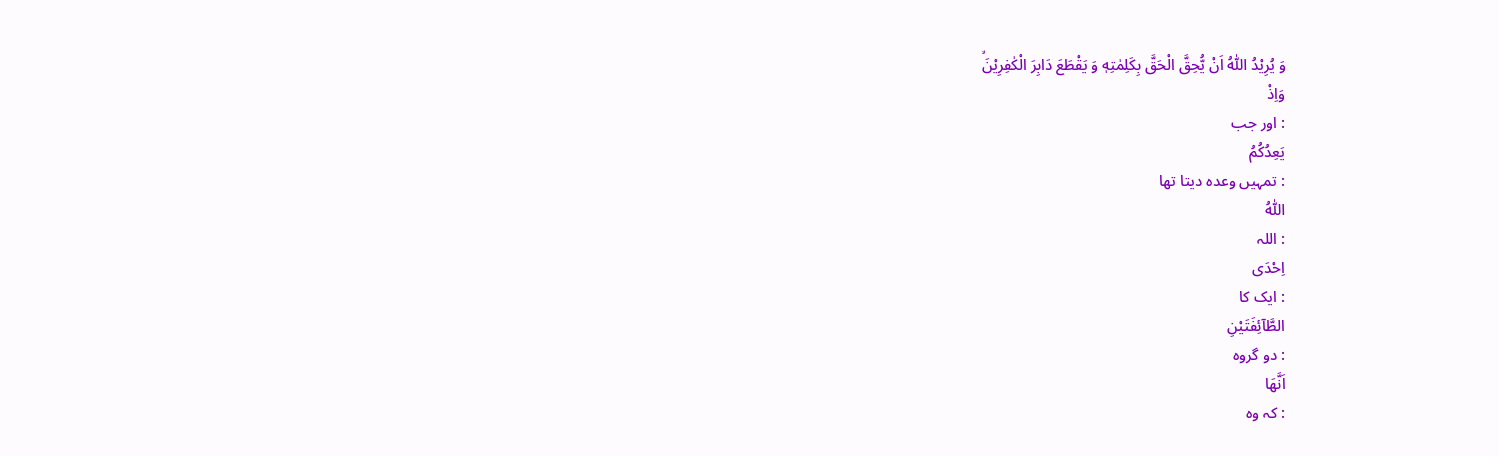وَ یُرِیْدُ اللّٰهُ اَنْ یُّحِقَّ الْحَقَّ بِكَلِمٰتِهٖ وَ یَقْطَعَ دَابِرَ الْكٰفِرِیْنَۙ
وَاِذْ
: اور جب
يَعِدُكُمُ
: تمہیں وعدہ دیتا تھا
اللّٰهُ
: اللہ
اِحْدَى
: ایک کا
الطَّآئِفَتَيْنِ
: دو گروہ
اَنَّهَا
: کہ وہ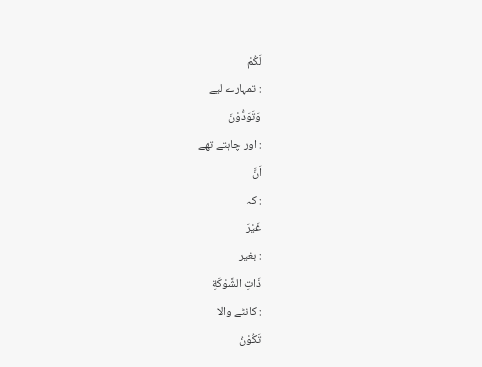لَكُمْ
: تمہارے لیے
وَتَوَدُّوْنَ
: اور چاہتے تھے
اَنَّ
: کہ
غَيْرَ
: بغیر
ذَاتِ الشَّوْكَةِ
: کانٹے والا
تَكُوْنُ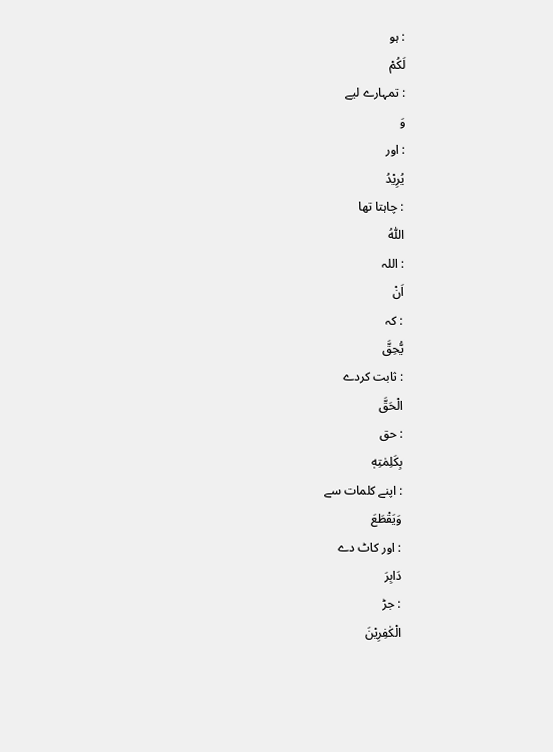: ہو
لَكُمْ
: تمہارے لیے
وَ
: اور
يُرِيْدُ
: چاہتا تھا
اللّٰهُ
: اللہ
اَنْ
: کہ
يُّحِقَّ
: ثابت کردے
الْحَقَّ
: حق
بِكَلِمٰتِهٖ
: اپنے کلمات سے
وَيَقْطَعَ
: اور کاٹ دے
دَابِرَ
: جڑ
الْكٰفِرِيْنَ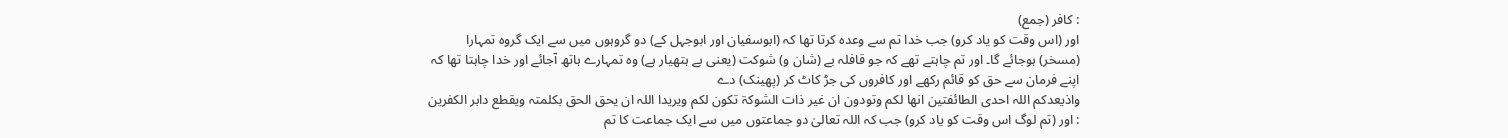: کافر (جمع)
اور (اس وقت کو یاد کرو) جب خدا تم سے وعدہ کرتا تھا کہ (ابوسفیان اور ابوجہل کے) دو گروہوں میں سے ایک گروہ تمہارا (مسخر) ہوجائے گا۔ اور تم چاہتے تھے کہ جو قافلہ بے (شان و) شوکت (یعنی بے ہتھیار ہے) وہ تمہارے ہاتھ آجائے اور خدا چاہتا تھا کہ اپنے فرمان سے حق کو قائم رکھے اور کافروں کی جڑ کاٹ کر (پھینک) دے
واذیعدکم اللہ احدی الطائفتین انھا لکم وتودون ان غیر ذات الشوکۃ تکون لکم ویریدا اللہ ان یحق الحق بکلمتہ ویقطع دابر الکفرین : اور (تم لوگ اس وقت کو یاد کرو) جب کہ اللہ تعالیٰ دو جماعتوں میں سے ایک جماعت کا تم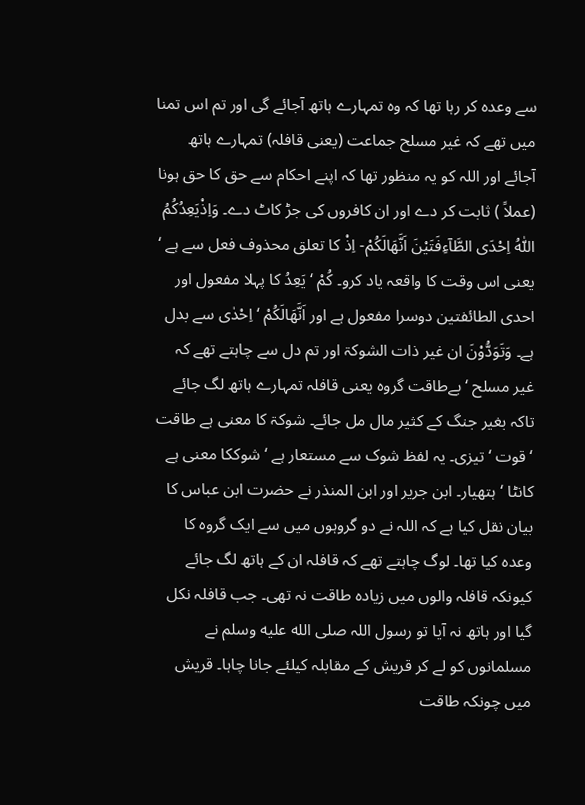سے وعدہ کر رہا تھا کہ وہ تمہارے ہاتھ آجائے گی اور تم اس تمنا میں تھے کہ غیر مسلح جماعت (یعنی قافلہ) تمہارے ہاتھ آجائے اور اللہ کو یہ منظور تھا کہ اپنے احکام سے حق کا حق ہونا (عملاً ) ثابت کر دے اور ان کافروں کی جڑ کاٹ دے۔ وَاِذْیَعِدُکُمُ اللّٰہُ اِحْدَی الطَّآءِفَتَیْنَ اَنَّھَالَکُمْ- اِذْ کا تعلق محذوف فعل سے ہے ‘ یعنی اس وقت کا واقعہ یاد کرو۔ کُمْ ‘ یَعِدُ کا پہلا مفعول اور احدی الطائفتین دوسرا مفعول ہے اور اَنَّھَالَکُمْ ‘ اِحْدٰی سے بدل ہے۔ وَتَوَدُّوْنَ ان غیر ذات الشوکۃ اور تم دل سے چاہتے تھے کہ غیر مسلح ‘ بےطاقت گروہ یعنی قافلہ تمہارے ہاتھ لگ جائے تاکہ بغیر جنگ کے کثیر مال مل جائے۔ شوکۃ کا معنی ہے طاقت ‘ قوت ‘ تیزی۔ یہ لفظ شوک سے مستعار ہے ‘ شوککا معنی ہے کانٹا ‘ ہتھیار۔ ابن جریر اور ابن المنذر نے حضرت ابن عباس کا بیان نقل کیا ہے کہ اللہ نے دو گروہوں میں سے ایک گروہ کا وعدہ کیا تھا۔ لوگ چاہتے تھے کہ قافلہ ان کے ہاتھ لگ جائے کیونکہ قافلہ والوں میں زیادہ طاقت نہ تھی۔ جب قافلہ نکل گیا اور ہاتھ نہ آیا تو رسول اللہ صلى الله عليه وسلم نے مسلمانوں کو لے کر قریش کے مقابلہ کیلئے جانا چاہا۔ قریش میں چونکہ طاقت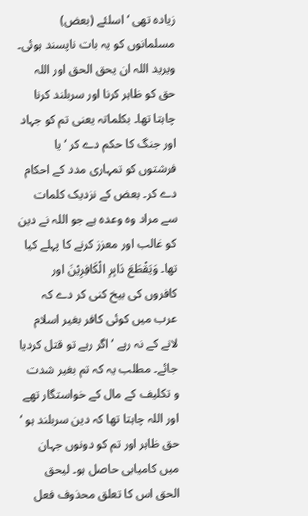زیادہ تھی ‘ اسلئے (بعض) مسلمانوں کو یہ بات ناپسند ہوئی۔ ویرید اللہ ان یحق الحق اور اللہ حق کو ظاہر کرنا اور سربلند کرنا چاہتا تھا۔ بکلماتہ یعنی تم کو جہاد اور جنگ کا حکم دے کر ‘ یا فرشتوں کو تمہاری مدد کے احکام دے کر۔ بعض کے نزدیک کلمات سے مراد وہ وعدہ ہے جو اللہ نے دین کو غالب اور معزز کرنے کا پہلے کیا تھا۔ وَیَقْطَعَ دَابِرِ الْکَافِرِیْنَ اور کافروں کی بیخ کنی کر دے کہ عرب میں کوئی کافر بغیر اسلام لانے کے نہ رہے ‘ اگر رہے تو قتل کردیا جائے۔ مطلب یہ کہ تم بغیر شدت و تکلیف کے مال کے خواستگار تھے اور اللہ چاہتا تھا کہ دین سربلند ہو ‘ حق ظاہر اور تم کو دونوں جہان میں کامیابی حاصل ہو۔ لیحق الحق اس کا تعلق محذوف فعل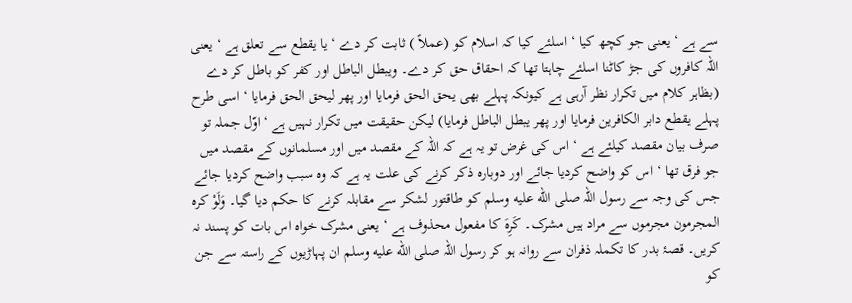سے ہے ‘ یعنی جو کچھ کیا ‘ اسلئے کیا کہ اسلام کو (عملاً ) ثابت کر دے ‘ یا یقطع سے تعلق ہے ‘ یعنی اللہ کافروں کی جڑ کاٹنا اسلئے چاہتا تھا کہ احقاق حق کر دے۔ ویبطل الباطل اور کفر کو باطل کر دے (بظاہر کلام میں تکرار نظر آرہی ہے کیونکہ پہلے بھی یحق الحق فرمایا اور پھر لیحق الحق فرمایا ‘ اسی طرح پہلے یقطع دابر الکافرین فرمایا اور پھر یبطل الباطل فرمایا) لیکن حقیقت میں تکرار نہیں ہے ‘ اوّل جملہ تو صرف بیان مقصد کیلئے ہے ‘ اس کی غرض تو یہ ہے کہ اللہ کے مقصد میں اور مسلمانوں کے مقصد میں جو فرق تھا ‘ اس کو واضح کردیا جائے اور دوبارہ ذکر کرنے کی علت یہ ہے کہ وہ سبب واضح کردیا جائے جس کی وجہ سے رسول اللہ صلى الله عليه وسلم کو طاقتور لشکر سے مقابلہ کرنے کا حکم دیا گیا۔ وَلَوْ کرہ المجرمون مجرموں سے مراد ہیں مشرک۔ کَرِہَ کا مفعول محذوف ہے ‘ یعنی مشرک خواہ اس بات کو پسند نہ کریں۔ قصۂ بدر کا تکملہ ذفران سے روانہ ہو کر رسول اللہ صلى الله عليه وسلم ان پہاڑیوں کے راستہ سے جن کو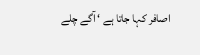اصافر کہا جاتا ہے ‘ آگے چلے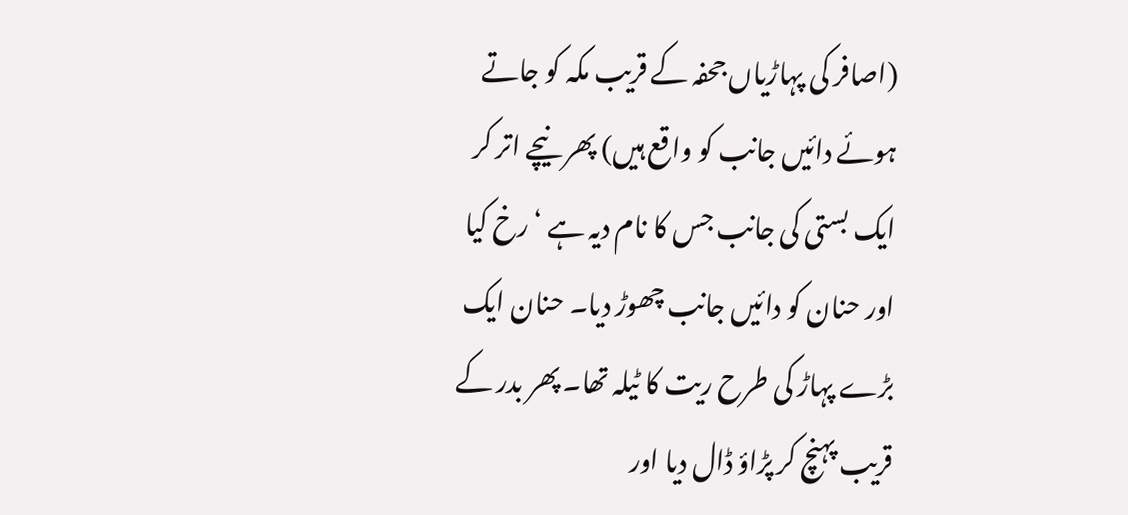(اصافر کی پہاڑیاں جحفہ کے قریب مکہ کو جاتے ہوئے دائیں جانب کو واقع ہیں) پھر نیچے اتر کر ایک بستی کی جانب جس کا نام دیہ ہے ‘ رخ کیا اور حنان کو دائیں جانب چھوڑ دیا۔ حنان ایک بڑے پہاڑ کی طرح ریت کا ٹیلہ تھا۔ پھر بدر کے قریب پہنچ کر پڑاؤ ڈال دیا اور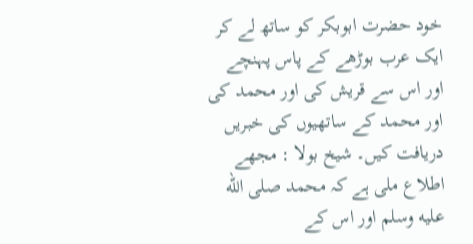خود حضرت ابوبکر کو ساتھ لے کر ایک عرب بوڑھے کے پاس پہنچے اور اس سے قریش کی اور محمد کی اور محمد کے ساتھیوں کی خبریں دریافت کیں۔ شیخ بولا : مجھے اطلاع ملی ہے کہ محمد صلى الله عليه وسلم اور اس کے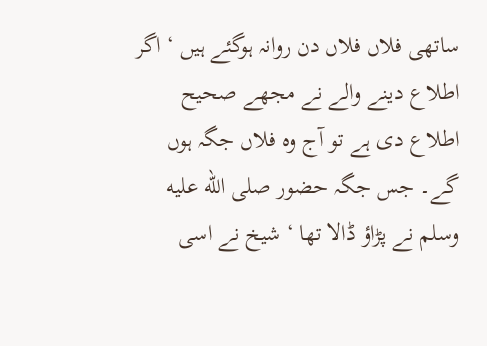ساتھی فلاں فلاں دن روانہ ہوگئے ہیں ‘ اگر اطلاع دینے والے نے مجھے صحیح اطلاع دی ہے تو آج وہ فلاں جگہ ہوں گے۔ جس جگہ حضور صلى الله عليه وسلم نے پڑاؤ ڈالا تھا ‘ شیخ نے اسی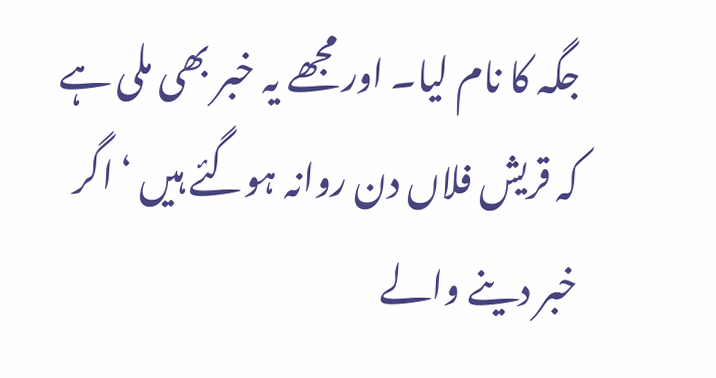جگہ کا نام لیا۔ اور مجھے یہ خبر بھی ملی ہے کہ قریش فلاں دن روانہ ہوگئے ہیں ‘ اگر خبر دینے والے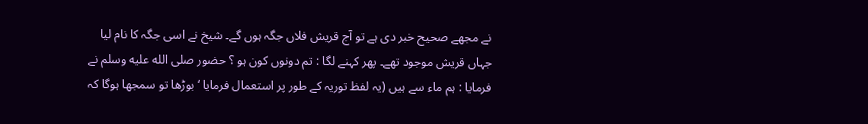نے مجھے صحیح خبر دی ہے تو آج قریش فلاں جگہ ہوں گے۔ شیخ نے اسی جگہ کا نام لیا جہاں قریش موجود تھے۔ پھر کہنے لگا : تم دونوں کون ہو ؟ حضور صلى الله عليه وسلم نے فرمایا : ہم ماء سے ہیں (یہ لفظ توریہ کے طور پر استعمال فرمایا ‘ بوڑھا تو سمجھا ہوگا کہ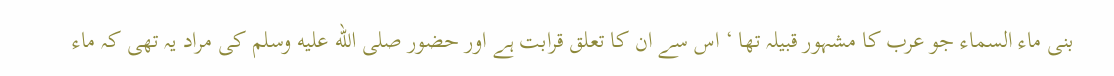بنی ماء السماء جو عرب کا مشہور قبیلہ تھا ‘ اس سے ان کا تعلق قرابت ہے اور حضور صلى الله عليه وسلم کی مراد یہ تھی کہ ماء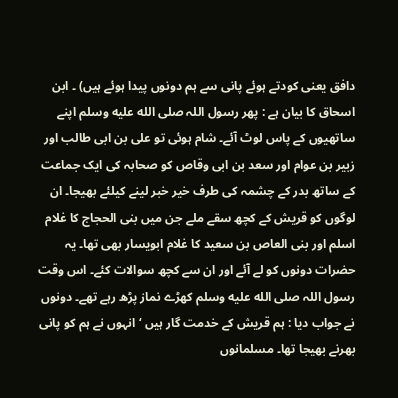دافق یعنی کودتے ہوئے پانی سے ہم دونوں پیدا ہوئے ہیں) ۔ ابن اسحاق کا بیان ہے : پھر رسول اللہ صلى الله عليه وسلم اپنے ساتھیوں کے پاس لوٹ آئے۔ شام ہوئی تو علی بن ابی طالب اور زبیر بن عوام اور سعد بن ابی وقاص کو صحابہ کی ایک جماعت کے ساتھ بدر کے چشمہ کی طرف خیر خبر لینے کیلئے بھیجا۔ ان لوگوں کو قریش کے کچھ سقے ملے جن میں بنی الحجاج کا غلام اسلم اور بنی العاص بن سعید کا غلام ابویسار بھی تھا۔ یہ حضرات دونوں کو لے آئے اور ان سے کچھ سوالات کئے۔ اس وقت رسول اللہ صلى الله عليه وسلم کھڑے نماز پڑھ رہے تھے۔ دونوں نے جواب دیا : ہم قریش کے خدمت گار ہیں ‘ انہوں نے ہم کو پانی بھرنے بھیجا تھا۔ مسلمانوں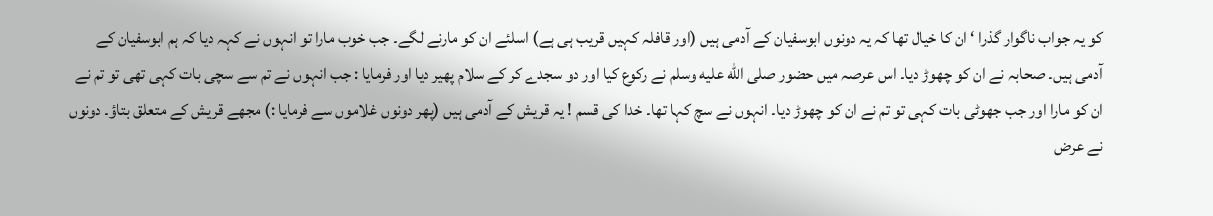کو یہ جواب ناگوار گذرا ‘ ان کا خیال تھا کہ یہ دونوں ابوسفیان کے آدمی ہیں (اور قافلہ کہیں قریب ہی ہے) اسلئے ان کو مارنے لگے۔ جب خوب مارا تو انہوں نے کہہ دیا کہ ہم ابوسفیان کے آدمی ہیں۔ صحابہ نے ان کو چھوڑ دیا۔ اس عرصہ میں حضور صلى الله عليه وسلم نے رکوع کیا اور دو سجدے کر کے سلام پھیر دیا اور فرمایا : جب انہوں نے تم سے سچی بات کہی تھی تو تم نے ان کو مارا اور جب جھوٹی بات کہی تو تم نے ان کو چھوڑ دیا۔ انہوں نے سچ کہا تھا۔ خدا کی قسم ! یہ قریش کے آدمی ہیں (پھر دونوں غلاموں سے فرمایا :) مجھے قریش کے متعلق بتاؤ۔ دونوں نے عرض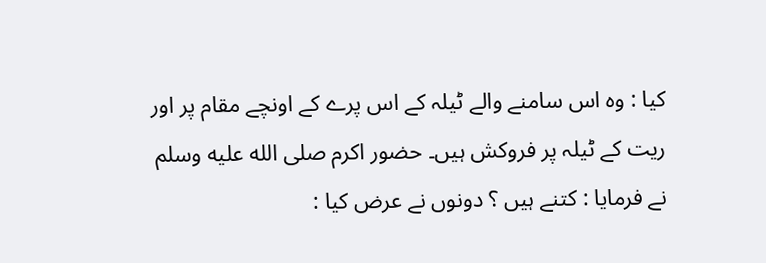کیا : وہ اس سامنے والے ٹیلہ کے اس پرے کے اونچے مقام پر اور ریت کے ٹیلہ پر فروکش ہیں۔ حضور اکرم صلى الله عليه وسلم نے فرمایا : کتنے ہیں ؟ دونوں نے عرض کیا :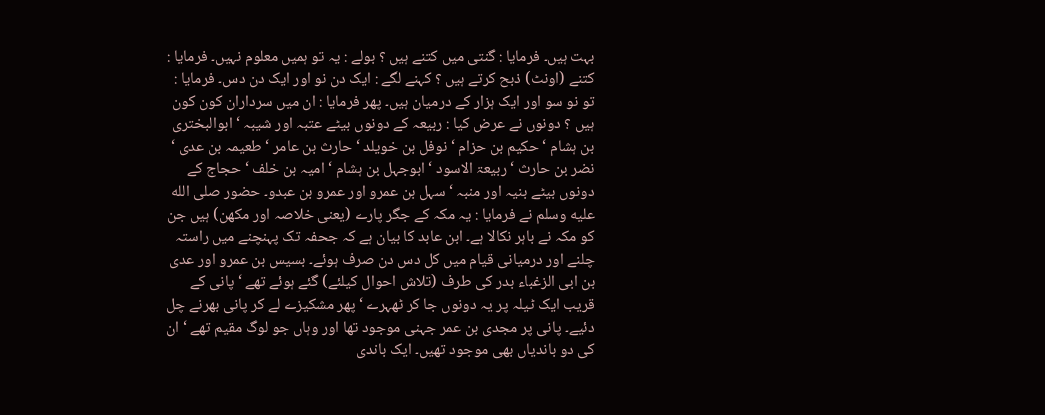بہت ہیں۔ فرمایا : گنتی میں کتنے ہیں ؟ بولے : یہ تو ہمیں معلوم نہیں۔ فرمایا : کتنے (اونٹ) ذبح کرتے ہیں ؟ کہنے لگے : ایک دن نو اور ایک دن دس۔ فرمایا : تو نو سو اور ایک ہزار کے درمیان ہیں۔ پھر فرمایا : ان میں سرداران کون کون ہیں ؟ دونوں نے عرض کیا : ربیعہ کے دونوں بیٹے عتبہ اور شیبہ ‘ ابوالبختری بن ہشام ‘ حکیم بن حزام ‘ نوفل بن خویلد ‘ حارث بن عامر ‘ طعیمہ بن عدی ‘ نضر بن حارث ‘ ربیعۃ الاسود ‘ ابوجہل بن ہشام ‘ امیہ بن خلف ‘ حجاج کے دونوں بیٹے بنیہ اور منبہ ‘ سہل بن عمرو اور عمرو بن عبدو۔ حضور صلى الله عليه وسلم نے فرمایا : یہ مکہ کے جگر پارے (یعنی خلاصہ اور مکھن) ہیں جن کو مکہ نے باہر نکالا ہے۔ ابن عابد کا بیان ہے کہ جحفہ تک پہنچنے میں راستہ چلنے اور درمیانی قیام میں کل دس دن صرف ہوئے۔ بسیس بن عمرو اور عدی بن ابی الزغباء بدر کی طرف (تلاش احوال کیلئے) گئے ہوئے تھے ‘ پانی کے قریب ایک ٹیلہ پر یہ دونوں جا کر ٹھہرے ‘ پھر مشکیزے لے کر پانی بھرنے چل دئیے۔ پانی پر مجدی بن عمر جہنی موجود تھا اور وہاں جو لوگ مقیم تھے ‘ ان کی دو باندیاں بھی موجود تھیں۔ ایک باندی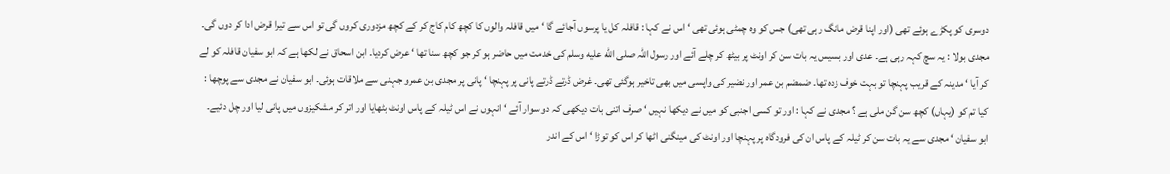دوسری کو پکڑے ہوئے تھی (اور اپنا قرض مانگ رہی تھی) جس کو وہ چمٹی ہوئی تھی ‘ اس نے کہا : قافلہ کل یا پرسوں آجائے گا ‘ میں قافلہ والوں کا کچھ کام کاج کر کے کچھ مزدوری کروں گی تو اس سے تیرا قرض ادا کر دوں گی۔ مجدی بولا : یہ سچ کہہ رہی ہے۔ عدی اور بسیس یہ بات سن کر اونٹ پر بیٹھ کر چلے آئے اور رسول اللہ صلى الله عليه وسلم کی خدمت میں حاضر ہو کر جو کچھ سنا تھا ‘ عرض کردیا۔ ابن اسحاق نے لکھا ہے کہ ابو سفیان قافلہ کو لے کر آیا ‘ مدینہ کے قریب پہنچا تو بہت خوف زدہ تھا۔ ضمضم بن عمر اور نضیر کی واپسی میں بھی تاخیر ہوگئی تھی۔ غرض ڈرتے ڈرتے پانی پر پہنچا ‘ پانی پر مجدی بن عمرو جہنی سے ملاقات ہوئی۔ ابو سفیان نے مجدی سے پوچھا : کیا تم کو (یہاں) کچھ سن گن ملی ہے ؟ مجدی نے کہا : اور تو کسی اجنبی کو میں نے دیکھا نہیں ‘ صرف اتنی بات دیکھی کہ دو سوار آئے ‘ انہوں نے اس ٹیلہ کے پاس اونٹ بٹھایا اور اتر کر مشکیزوں میں پانی لیا اور چل دئیے۔ ابو سفیان ‘ مجدی سے یہ بات سن کر ٹیلہ کے پاس ان کی فرودگاہ پر پہنچا اور اونٹ کی مینگنی اٹھا کر اس کو توڑا ‘ اس کے اندر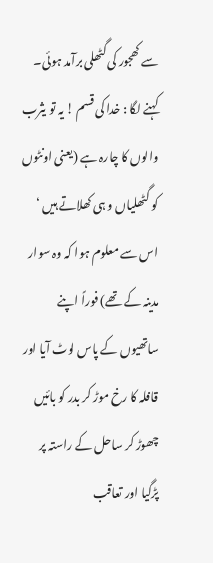سے کھجور کی گٹھلی برآمد ہوئی۔ کہنے لگا : خدا کی قسم ! یہ تو یثرب والوں کا چارہ ہے (یعنی اونٹوں کو گٹھلیاں و ہی کھلاتے ہیں ‘ اس سے معلوم ہوا کہ وہ سوار مدینہ کے تھے) فوراً اپنے ساتھیوں کے پاس لوٹ آیا اور قافلہ کا رخ موڑ کر بدر کو بائیں چھوڑ کر ساحل کے راستہ پر پڑگیا اور تعاقب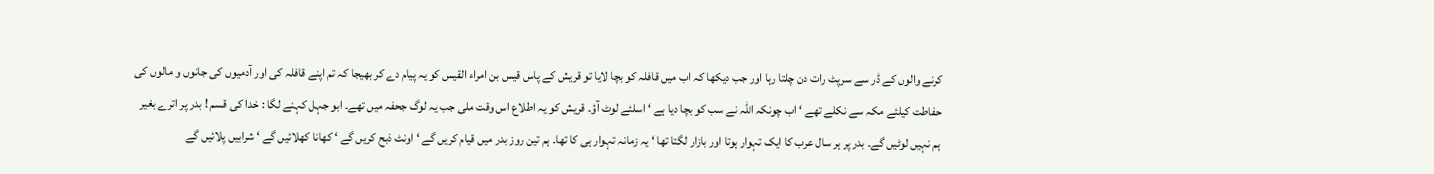کرنے والوں کے ڈر سے سرپٹ رات دن چلتا رہا اور جب دیکھا کہ اب میں قافلہ کو بچا لایا تو قریش کے پاس قیس بن امراء القیس کو یہ پیام دے کر بھیجا کہ تم اپنے قافلہ کی اور آدمیوں کی جانوں و مالوں کی حفاطت کیلئے مکہ سے نکلے تھے ‘ اب چونکہ اللہ نے سب کو بچا دیا ہے ‘ اسلئے لوٹ آؤ۔ قریش کو یہ اطلاع اس وقت ملی جب یہ لوگ جحفہ میں تھے۔ ابو جہل کہنے لگا : خدا کی قسم ! بدر پر اترے بغیر ہم نہیں لوٹیں گے۔ بدر پر ہر سال عرب کا ایک تہوار ہوتا اور بازار لگتا تھا ‘ یہ زمانہ تہوار ہی کا تھا۔ ہم تین روز بدر میں قیام کریں گے ‘ اونٹ ذبح کریں گے ‘ کھانا کھلائیں گے ‘ شرابیں پلائیں گے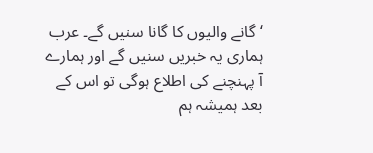‘ گانے والیوں کا گانا سنیں گے۔ عرب ہماری یہ خبریں سنیں گے اور ہمارے آ پہنچنے کی اطلاع ہوگی تو اس کے بعد ہمیشہ ہم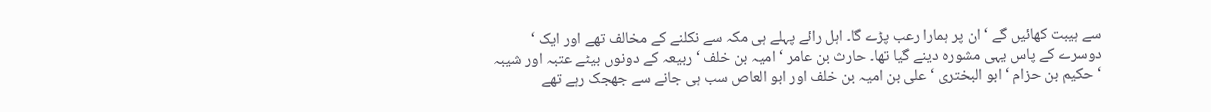سے ہیبت کھائیں گے ‘ ان پر ہمارا رعب پڑے گا۔ اہل رائے پہلے ہی مکہ سے نکلنے کے مخالف تھے اور ایک ‘ دوسرے کے پاس یہی مشورہ دینے گیا تھا۔ حارث بن عامر ‘ امیہ بن خلف ‘ ربیعہ کے دونوں بیٹے عتبہ اور شیبہ ‘ حکیم بن حزام ‘ ابو البختری ‘ علی بن امیہ بن خلف اور ابو العاص سب ہی جانے سے جھجک رہے تھے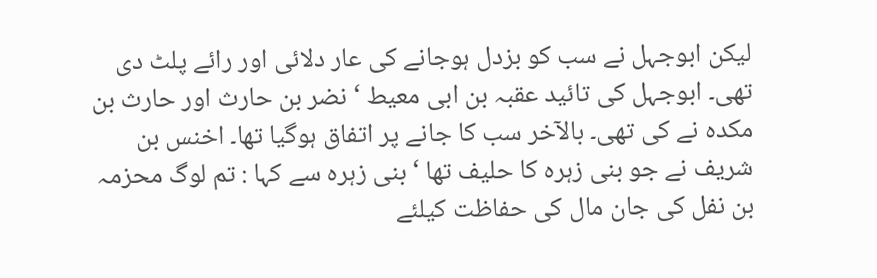لیکن ابوجہل نے سب کو بزدل ہوجانے کی عار دلائی اور رائے پلٹ دی تھی۔ ابوجہل کی تائید عقبہ بن ابی معیط ‘ نضر بن حارث اور حارث بن مکدہ نے کی تھی۔ بالآخر سب کا جانے پر اتفاق ہوگیا تھا۔ اخنس بن شریف نے جو بنی زہرہ کا حلیف تھا ‘ بنی زہرہ سے کہا : تم لوگ محزمہ بن نفل کی جان مال کی حفاظت کیلئے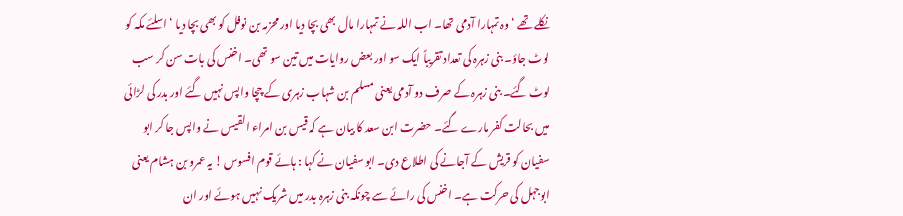نکلے تھے ‘ وہ تمہارا آدمی تھا۔ اب اللہ نے تمہارا مال بھی بچا دیا اور محزمہ بن نوفل کو بھی بچا دیا ‘ اسلئے مکہ کو لوٹ جاؤ۔ بنی زہرہ کی تعداد تقریباً ایک سو اور بعض روایات میں تین سو تھی۔ اخنس کی بات سن کر سب لوٹ گئے۔ بنی زہرہ کے صرف دو آدمی یعنی مسلم بن شہاب زہری کے چچا واپس نہیں گئے اور بدر کی لڑائی میں بحالت کفر مارے گئے۔ حضرت ابن سعد کا بیان ہے کہ قیس بن امراء القیس نے واپس جا کر ابو سفیان کو قریش کے آجانے کی اطلاع دی۔ ابو سفیان نے کہا : ہائے قوم افسوس ! یہ عمرو بن ہشام یعنی ابوجہل کی حرکت ہے۔ اخنس کی رائے سے چونکہ بنی زہرہ بدر میں شریک نہیں ہوئے اور ان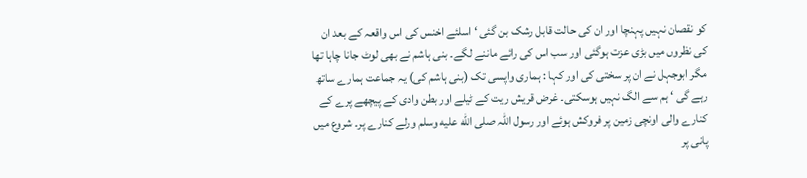کو نقصان نہیں پہنچا اور ان کی حالت قابل رشک بن گئی ‘ اسلئے اخنس کی اس واقعہ کے بعد ان کی نظروں میں بڑی عزت ہوگئی اور سب اس کی رائے ماننے لگے۔ بنی ہاشم نے بھی لوٹ جانا چاہا تھا مگر ابوجہل نے ان پر سختی کی اور کہا : ہماری واپسی تک (بنی ہاشم کی) یہ جماعت ہمارے ساتھ رہے گی ‘ ہم سے الگ نہیں ہوسکتی۔ غرض قریش ریت کے ٹیلے اور بطن وادی کے پیچھے پرے کے کنارے والی اونچی زمین پر فروکش ہوئے اور رسول اللہ صلى الله عليه وسلم ورلے کنارے پر۔ شروع میں پانی پر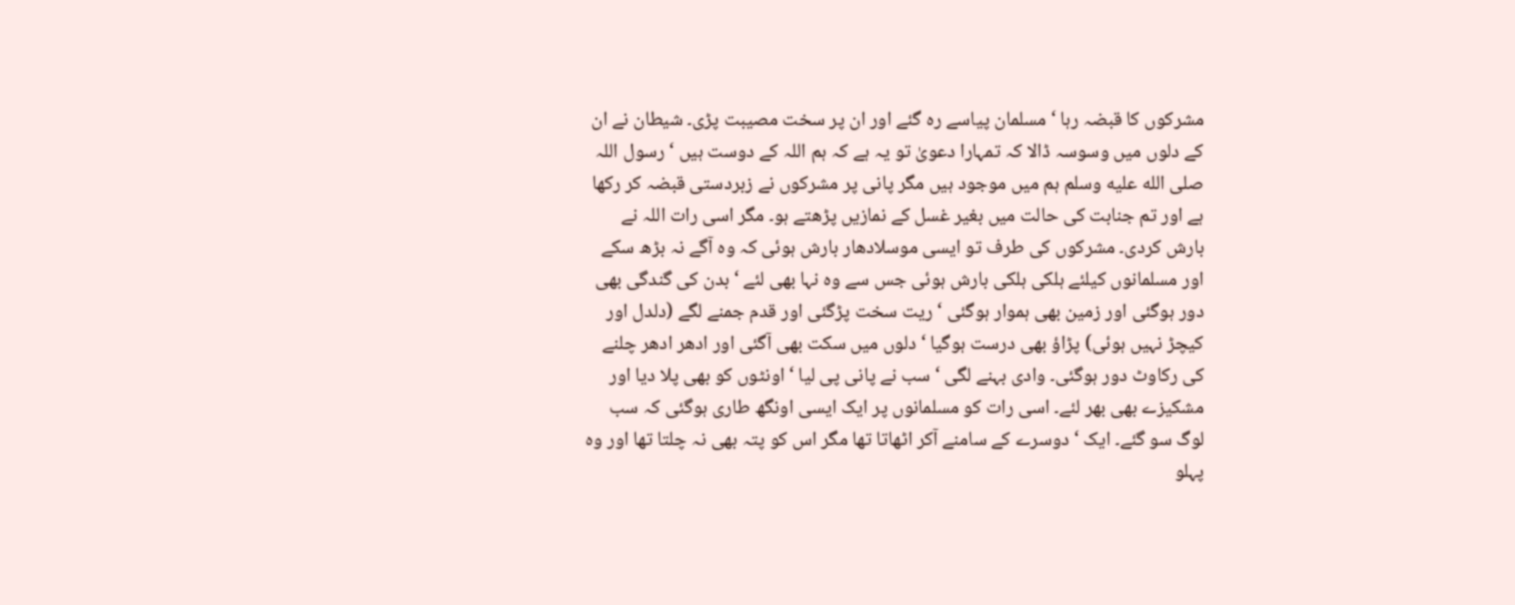مشرکوں کا قبضہ رہا ‘ مسلمان پیاسے رہ گئے اور ان پر سخت مصیبت پڑی۔ شیطان نے ان کے دلوں میں وسوسہ ڈالا کہ تمہارا دعویٰ تو یہ ہے کہ ہم اللہ کے دوست ہیں ‘ رسول اللہ صلى الله عليه وسلم ہم میں موجود ہیں مگر پانی پر مشرکوں نے زبردستی قبضہ کر رکھا ہے اور تم جنابت کی حالت میں بغیر غسل کے نمازیں پڑھتے ہو۔ مگر اسی رات اللہ نے بارش کردی۔ مشرکوں کی طرف تو ایسی موسلادھار بارش ہوئی کہ وہ آگے نہ بڑھ سکے اور مسلمانوں کیلئے ہلکی ہلکی بارش ہوئی جس سے وہ نہا بھی لئے ‘ بدن کی گندگی بھی دور ہوگئی اور زمین بھی ہموار ہوگئی ‘ ریت سخت پڑگئی اور قدم جمنے لگے (دلدل اور کیچڑ نہیں ہوئی) پڑاؤ بھی درست ہوگیا ‘ دلوں میں سکت بھی آگئی اور ادھر ادھر چلنے کی رکاوٹ دور ہوگئی۔ وادی بہنے لگی ‘ سب نے پانی پی لیا ‘ اونٹوں کو بھی پلا دیا اور مشکیزے بھی بھر لئے۔ اسی رات کو مسلمانوں پر ایک ایسی اونگھ طاری ہوگئی کہ سب لوگ سو گئے۔ ایک ‘ دوسرے کے سامنے آکر اٹھاتا تھا مگر اس کو پتہ بھی نہ چلتا تھا اور وہ پہلو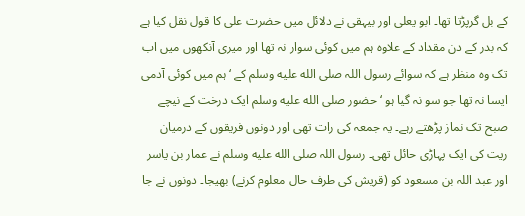کے بل گرپڑتا تھا۔ ابو یعلی اور بیہقی نے دلائل میں حضرت علی کا قول نقل کیا ہے کہ بدر کے دن مقداد کے علاوہ ہم میں کوئی سوار نہ تھا اور میری آنکھوں میں اب تک وہ منظر ہے کہ سوائے رسول اللہ صلى الله عليه وسلم کے ‘ ہم میں کوئی آدمی ایسا نہ تھا جو سو نہ گیا ہو ‘ حضور صلى الله عليه وسلم ایک درخت کے نیچے صبح تک نماز پڑھتے رہے۔ یہ جمعہ کی رات تھی اور دونوں فریقوں کے درمیان ریت کی ایک پہاڑی حائل تھی۔ رسول اللہ صلى الله عليه وسلم نے عمار بن یاسر اور عبد اللہ بن مسعود کو (قریش کی طرف حال معلوم کرنے) بھیجا۔ دونوں نے جا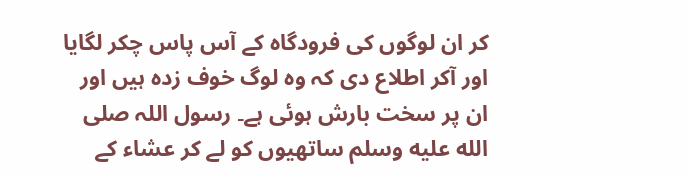کر ان لوگوں کی فرودگاہ کے آس پاس چکر لگایا اور آکر اطلاع دی کہ وہ لوگ خوف زدہ ہیں اور ان پر سخت بارش ہوئی ہے۔ رسول اللہ صلى الله عليه وسلم ساتھیوں کو لے کر عشاء کے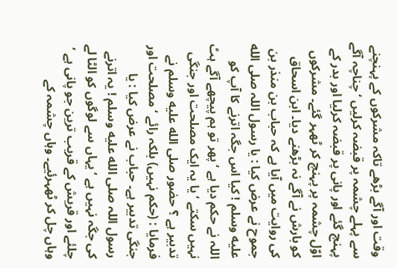وقت اور آگے بڑھے تاکہ مشرکوں کے پہنچنے سے پہلے چشمہ پر قبضہ کرلیں ‘ چناچہ آگے پہنچ گئے اور پانی پر قبضہ کرلیا اور بدر کے اوّل چشمہ پر پہنچ کر ٹھہر گئے۔ مشرکوں کو بارش نے آگے نہ بڑھنے دیا۔ ابن اسحاق کی روایت میں آیا ہے کہ حباب بن منذر بن جموح نے عرض کیا : یا رسول اللہ صلى الله عليه وسلم ! کیا اس جگہ اترنے کا آپ کو اللہ نے حکم دیا ہے ‘ پھر تو ہم پیچھے آگے ہٹ نہیں سکتے ‘ یا یہ ایک مصلحت اور جنگی تدبیر ہے ؟ حضور صلى الله عليه وسلم نے فرمایا : (حکم نہیں) بلکہ رائے ‘ مصلحت اور جنگی تدبیر ہے۔ حباب نے عرض کیا : یا رسول اللہ صلى الله عليه وسلم ! یہ اترنے کی جگہ نہیں ہے ‘ یہاں سے لوگوں کو الٹا لے چلئے اور قریش کے قریب ترین جو پانی ہے ‘ وہاں چل کر ٹھہرئیے۔ وہاں چشمہ کے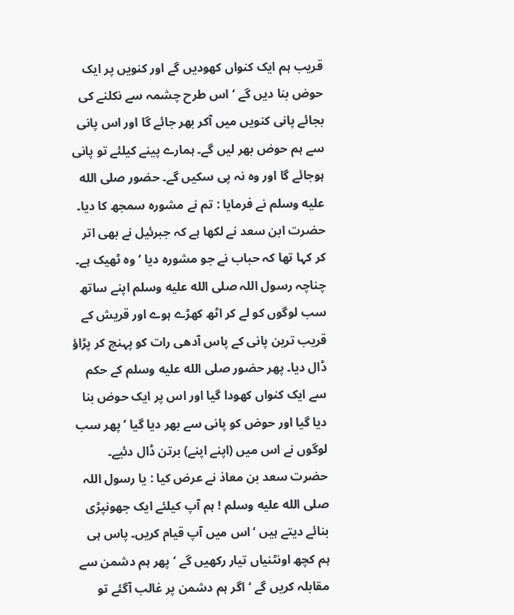قریب ہم ایک کنواں کھودیں گے اور کنویں پر ایک حوض بنا دیں گے ‘ اس طرح چشمہ سے نکلنے کی بجائے پانی کنویں میں آکر بھر جائے گا اور اس پانی سے ہم حوض بھر لیں گے۔ ہمارے پینے کیلئے تو پانی ہوجائے گا اور وہ نہ پی سکیں گے۔ حضور صلى الله عليه وسلم نے فرمایا : تم نے مشورہ سمجھ کا دیا۔ حضرت ابن سعد نے لکھا ہے کہ جبرئیل نے بھی اتر کر کہا تھا کہ حباب نے جو مشورہ دیا ‘ وہ ٹھیک ہے۔ چناچہ رسول اللہ صلى الله عليه وسلم اپنے ساتھ سب لوگوں کو لے کر اٹھ کھڑے ہوے اور قریش کے قریب ترین پانی کے پاس آدھی رات کو پہنچ کر پڑاؤ ڈال دیا۔ پھر حضور صلى الله عليه وسلم کے حکم سے ایک کنواں کھودا گیا اور اس پر ایک حوض بنا دیا گیا اور حوض کو پانی سے بھر دیا گیا ‘ پھر سب لوگوں نے اس میں (اپنے اپنے) برتن ڈال دئیے۔ حضرت سعد بن معاذ نے عرض کیا : یا رسول اللہ صلى الله عليه وسلم ! ہم آپ کیلئے ایک جھونپڑی بنائے دیتے ہیں ‘ اس میں آپ قیام کریں۔ پاس ہی ہم کچھ اونٹنیاں تیار رکھیں گے ‘ پھر ہم دشمن سے مقابلہ کریں گے ‘ اگر ہم دشمن پر غالب آگئے تو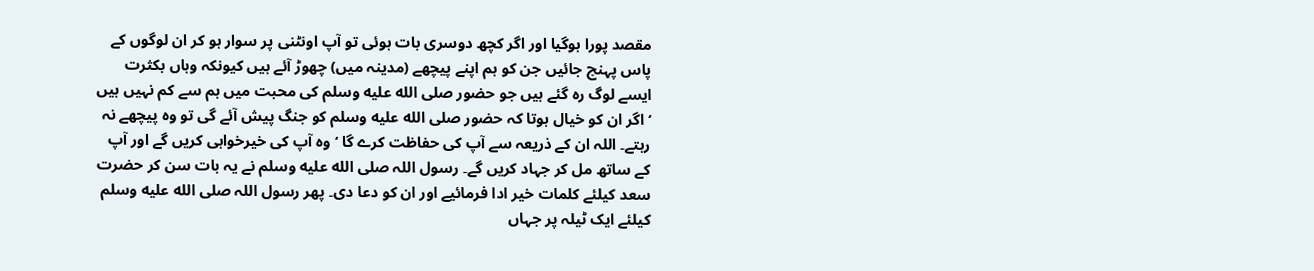مقصد پورا ہوگیا اور اگر کچھ دوسری بات ہوئی تو آپ اونٹنی پر سوار ہو کر ان لوگوں کے پاس پہنچ جائیں جن کو ہم اپنے پیچھے (مدینہ میں) چھوڑ آئے ہیں کیونکہ وہاں بکثرت ایسے لوگ رہ گئے ہیں جو حضور صلى الله عليه وسلم کی محبت میں ہم سے کم نہیں ہیں ‘ اگر ان کو خیال ہوتا کہ حضور صلى الله عليه وسلم کو جنگ پیش آئے گی تو وہ پیچھے نہ رہتے۔ اللہ ان کے ذریعہ سے آپ کی حفاظت کرے گا ‘ وہ آپ کی خیرخواہی کریں گے اور آپ کے ساتھ مل کر جہاد کریں گے۔ رسول اللہ صلى الله عليه وسلم نے یہ بات سن کر حضرت سعد کیلئے کلمات خیر ادا فرمائیے اور ان کو دعا دی۔ پھر رسول اللہ صلى الله عليه وسلم کیلئے ایک ٹیلہ پر جہاں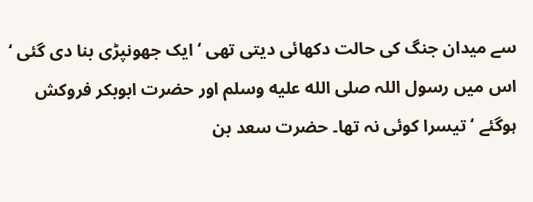سے میدان جنگ کی حالت دکھائی دیتی تھی ‘ ایک جھونپڑی بنا دی گئی ‘ اس میں رسول اللہ صلى الله عليه وسلم اور حضرت ابوبکر فروکش ہوگئے ‘ تیسرا کوئی نہ تھا۔ حضرت سعد بن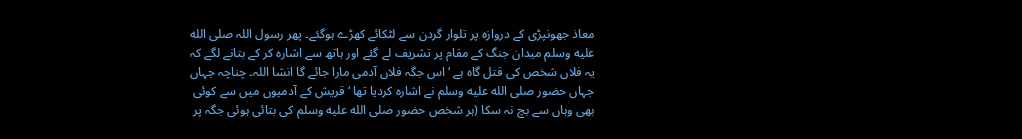معاذ جھونپڑی کے دروازہ پر تلوار گردن سے لٹکائے کھڑے ہوگئے۔ پھر رسول اللہ صلى الله عليه وسلم میدان جنگ کے مقام پر تشریف لے گئے اور ہاتھ سے اشارہ کر کے بتانے لگے کہ یہ فلاں شخص کی قتل گاہ ہے ‘ اس جگہ فلاں آدمی مارا جائے گا انشا اللہ۔ چناچہ جہاں جہاں حضور صلى الله عليه وسلم نے اشارہ کردیا تھا ‘ قریش کے آدمیوں میں سے کوئی بھی وہاں سے بچ نہ سکا (ہر شخص حضور صلى الله عليه وسلم کی بتائی ہوئی جگہ پر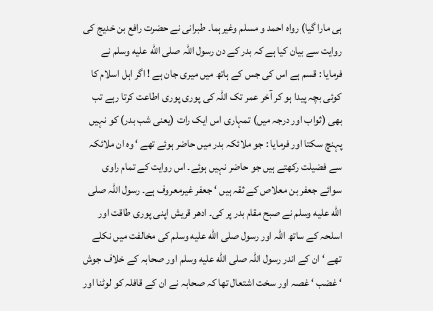ہی مارا گیا) رواہ احمد و مسلم وغیرہما۔ طبرانی نے حضرت رافع بن خدیج کی روایت سے بیان کیا ہے کہ بدر کے دن رسول اللہ صلى الله عليه وسلم نے فرمایا : قسم ہے اس کی جس کے ہاتھ میں میری جان ہے ! اگر اہل اسلام کا کوئی بچہ پیدا ہو کر آخر عمر تک اللہ کی پوری پوری اطاعت کرتا رہے تب بھی (ثواب اور درجہ میں) تمہاری اس ایک رات (یعنی شب بدر) کو نہیں پہنچ سکتا اور فرمایا : جو ملائکہ بدر میں حاضر ہوئے تھے ‘ وہ ان ملائکہ سے فضیلت رکھتے ہیں جو حاضر نہیں ہوئے۔ اس روایت کے تمام راوی سوائے جعفر بن معلاص کے ثقہ ہیں ‘ جعفر غیرمعروف ہے۔ رسول اللہ صلى الله عليه وسلم نے صبح مقام بدر پر کی۔ ادھر قریش اپنی پوری طاقت اور اسلحہ کے ساتھ اللہ اور رسول صلى الله عليه وسلم کی مخالفت میں نکلے تھے ‘ ان کے اندر رسول اللہ صلى الله عليه وسلم اور صحابہ کے خلاف جوش ‘ غضب ‘ غصہ اور سخت اشتعال تھا کہ صحابہ نے ان کے قافلہ کو لوٹنا اور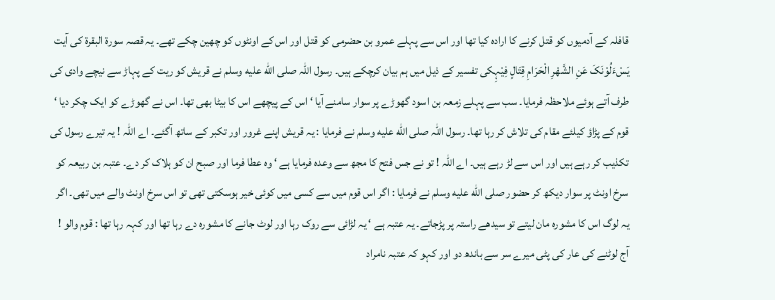قافلہ کے آدمیوں کو قتل کرنے کا ارادہ کیا تھا اور اس سے پہلے عمرو بن حضرمی کو قتل اور اس کے اونٹوں کو چھین چکے تھے۔ یہ قصہ سورة البقرۃ کی آیت یَسْءَلُوْنَکَ عَنِ الشَّھْرِ الْحَرَامِ قِتَالٍ فِیْہِکی تفسیر کے ذیل میں ہم بیان کرچکے ہیں۔ رسول اللہ صلى الله عليه وسلم نے قریش کو ریت کے پہاڑ سے نیچے وادی کی طرف آتے ہوئے ملاحظہ فرمایا۔ سب سے پہلے زمعہ بن اسود گھوڑے پر سوار سامنے آیا ‘ اس کے پیچھے اس کا بیٹا بھی تھا۔ اس نے گھوڑے کو ایک چکر دیا ‘ قوم کے پڑاؤ کیلئے مقام کی تلاش کر رہا تھا۔ رسول اللہ صلى الله عليه وسلم نے فرمایا : یہ قریش اپنے غرور اور تکبر کے ساتھ آگئے۔ اے اللہ ! یہ تیرے رسول کی تکذیب کر رہے ہیں اور اس سے لڑ رہے ہیں۔ اے اللہ ! تو نے جس فتح کا مجھ سے وعدہ فرمایا ہے ‘ وہ عطا فرما اور صبح ان کو ہلاک کر دے۔ عتبہ بن ربیعہ کو سرخ اونٹ پر سوار دیکھ کر حضور صلى الله عليه وسلم نے فرمایا : اگر اس قوم میں سے کسی میں کوئی خیر ہوسکتی تھی تو اس سرخ اونٹ والے میں تھی۔ اگر یہ لوگ اس کا مشورہ مان لیتے تو سیدھے راستہ پر پڑجاتے۔ یہ عتبہ ہے ‘ یہ لڑائی سے روک رہا اور لوٹ جانے کا مشورہ دے رہا تھا اور کہہ رہا تھا : قوم والو ! آج لوٹنے کی عار کی پٹی میرے سر سے باندھ دو اور کہو کہ عتبہ نامراد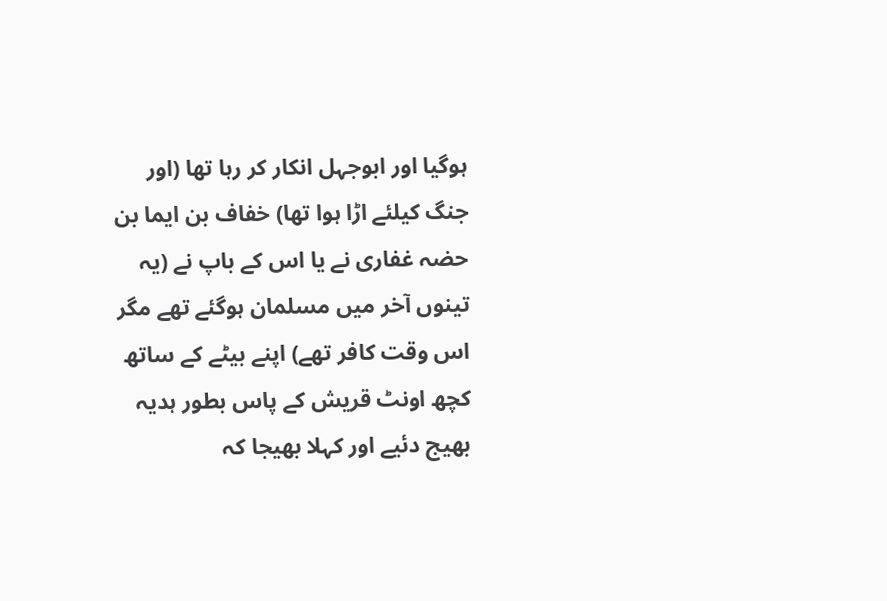ہوگیا اور ابوجہل انکار کر رہا تھا (اور جنگ کیلئے اڑا ہوا تھا) خفاف بن ایما بن حضہ غفاری نے یا اس کے باپ نے (یہ تینوں آخر میں مسلمان ہوگئے تھے مگر اس وقت کافر تھے) اپنے بیٹے کے ساتھ کچھ اونٹ قریش کے پاس بطور ہدیہ بھیج دئیے اور کہلا بھیجا کہ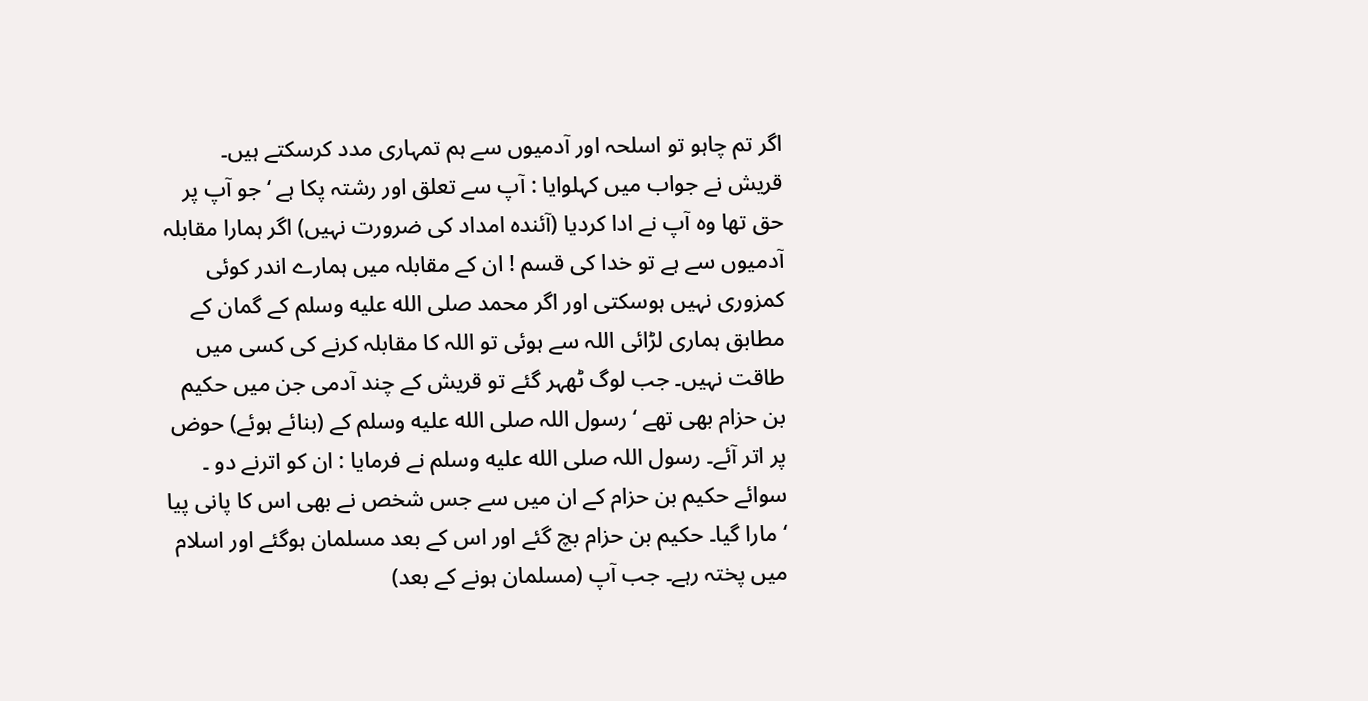اگر تم چاہو تو اسلحہ اور آدمیوں سے ہم تمہاری مدد کرسکتے ہیں۔ قریش نے جواب میں کہلوایا : آپ سے تعلق اور رشتہ پکا ہے ‘ جو آپ پر حق تھا وہ آپ نے ادا کردیا (آئندہ امداد کی ضرورت نہیں) اگر ہمارا مقابلہ آدمیوں سے ہے تو خدا کی قسم ! ان کے مقابلہ میں ہمارے اندر کوئی کمزوری نہیں ہوسکتی اور اگر محمد صلى الله عليه وسلم کے گمان کے مطابق ہماری لڑائی اللہ سے ہوئی تو اللہ کا مقابلہ کرنے کی کسی میں طاقت نہیں۔ جب لوگ ٹھہر گئے تو قریش کے چند آدمی جن میں حکیم بن حزام بھی تھے ‘ رسول اللہ صلى الله عليه وسلم کے (بنائے ہوئے) حوض پر اتر آئے۔ رسول اللہ صلى الله عليه وسلم نے فرمایا : ان کو اترنے دو ۔ سوائے حکیم بن حزام کے ان میں سے جس شخص نے بھی اس کا پانی پیا ‘ مارا گیا۔ حکیم بن حزام بچ گئے اور اس کے بعد مسلمان ہوگئے اور اسلام میں پختہ رہے۔ جب آپ (مسلمان ہونے کے بعد)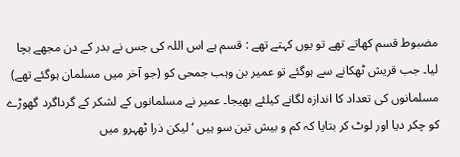مضبوط قسم کھاتے تھے تو یوں کہتے تھے : قسم ہے اس اللہ کی جس نے بدر کے دن مجھے بچا لیا۔ جب قریش ٹھکانے سے ہوگئے تو عمیر بن وہب جمحی کو (جو آخر میں مسلمان ہوگئے تھے) مسلمانوں کی تعداد کا اندازہ لگانے کیلئے بھیجا۔ عمیر نے مسلمانوں کے لشکر کے گرداگرد گھوڑے کو چکر دیا اور لوٹ کر بتایا کہ کم و بیش تین سو ہیں ‘ لیکن ذرا ٹھہرو میں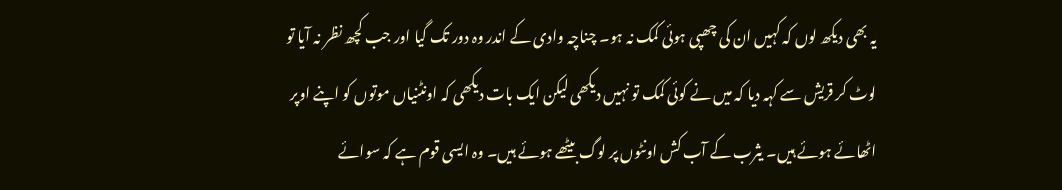یہ بھی دیکھ لوں کہ کہیں ان کی چھپی ہوئی کمک نہ ہو۔ چناچہ وادی کے اندر وہ دور تک گیا اور جب کچھ نظر نہ آیا تو لوٹ کر قریش سے کہہ دیا کہ میں نے کوئی کمک تو نہیں دیکھی لیکن ایک بات دیکھی کہ اونٹنیاں موتوں کو اپنے اوپر اٹھائے ہوئے ہیں۔ یثرب کے آب کش اونٹوں پر لوگ بیٹھے ہوئے ہیں۔ وہ ایسی قوم ہے کہ سوائے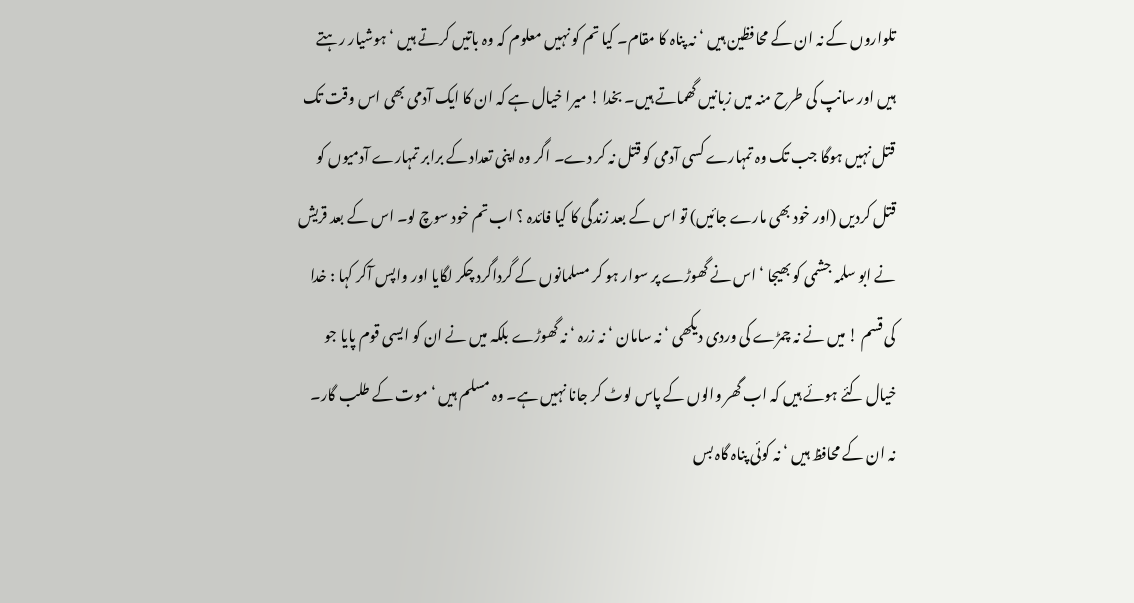تلواروں کے نہ ان کے محافظین ہیں ‘ نہ پناہ کا مقام۔ کیا تم کو نہیں معلوم کہ وہ باتیں کرتے ہیں ‘ ہوشیار رہتے ہیں اور سانپ کی طرح منہ میں زبانیں گھماتے ہیں۔ بخدا ! میرا خیال ہے کہ ان کا ایک آدمی بھی اس وقت تک قتل نہیں ہوگا جب تک وہ تمہارے کسی آدمی کو قتل نہ کر دے۔ اگر وہ اپنی تعداد کے برابر تمہارے آدمیوں کو قتل کردیں (اور خود بھی مارے جائیں) تو اس کے بعد زندگی کا کیا فائدہ ؟ اب تم خود سوچ لو۔ اس کے بعد قریش نے ابو سلمہ جشمی کو بھیجا ‘ اس نے گھوڑے پر سوار ہو کر مسلمانوں کے گرداگرد چکر لگایا اور واپس آکر کہا : خدا کی قسم ! میں نے نہ چمڑے کی وردی دیکھی ‘ نہ سامان ‘ نہ زرہ ‘ نہ گھوڑے بلکہ میں نے ان کو ایسی قوم پایا جو خیال کئے ہوئے ہیں کہ اب گھر والوں کے پاس لوٹ کر جانا نہیں ہے۔ وہ مسلم ہیں ‘ موت کے طلب گار۔ نہ ان کے محافظ ہیں ‘ نہ کوئی پناہ گاہ بس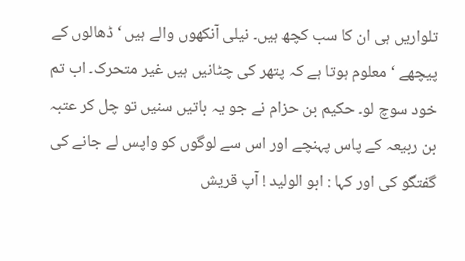تلواریں ہی ان کا سب کچھ ہیں۔ نیلی آنکھوں والے ہیں ‘ ڈھالوں کے پیچھے ‘ معلوم ہوتا ہے کہ پتھر کی چٹانیں ہیں غیر متحرک۔ اب تم خود سوچ لو۔ حکیم بن حزام نے جو یہ باتیں سنیں تو چل کر عتبہ بن ربیعہ کے پاس پہنچے اور اس سے لوگوں کو واپس لے جانے کی گفتگو کی اور کہا : ابو الولید ! آپ قریش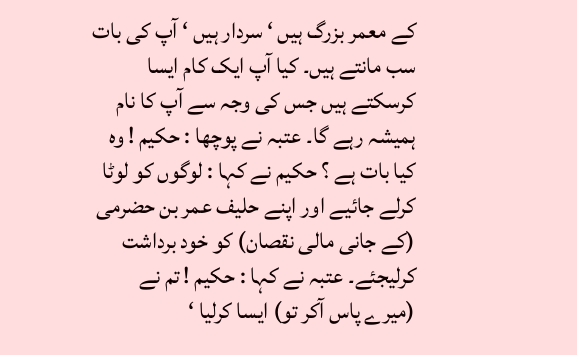کے معمر بزرگ ہیں ‘ سردار ہیں ‘ آپ کی بات سب مانتے ہیں۔ کیا آپ ایک کام ایسا کرسکتے ہیں جس کی وجہ سے آپ کا نام ہمیشہ رہے گا۔ عتبہ نے پوچھا : حکیم ! وہ کیا بات ہے ؟ حکیم نے کہا : لوگوں کو لوٹا کرلے جائیے اور اپنے حلیف عمر بن حضرمی (کے جانی مالی نقصان) کو خود برداشت کرلیجئے۔ عتبہ نے کہا : حکیم ! تم نے (میرے پاس آکر تو) ایسا کرلیا ‘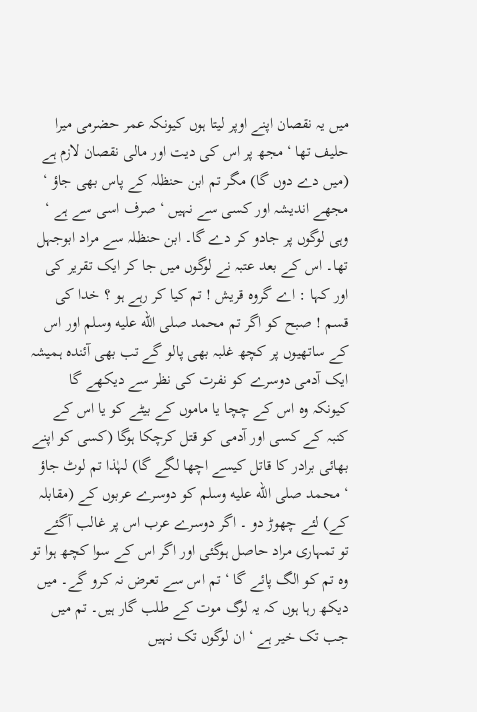میں یہ نقصان اپنے اوپر لیتا ہوں کیونکہ عمر حضرمی میرا حلیف تھا ‘ مجھ پر اس کی دیت اور مالی نقصان لازم ہے (میں دے دوں گا) مگر تم ابن حنظلہ کے پاس بھی جاؤ ‘ مجھے اندیشہ اور کسی سے نہیں ‘ صرف اسی سے ہے ‘ وہی لوگوں پر جادو کر دے گا۔ ابن حنظلہ سے مراد ابوجہل تھا۔ اس کے بعد عتبہ نے لوگوں میں جا کر ایک تقریر کی اور کہا : اے گروہ قریش ! تم کیا کر رہے ہو ؟ خدا کی قسم ! صبح کو اگر تم محمد صلى الله عليه وسلم اور اس کے ساتھیوں پر کچھ غلبہ بھی پالو گے تب بھی آئندہ ہمیشہ ایک آدمی دوسرے کو نفرت کی نظر سے دیکھے گا کیونکہ وہ اس کے چچا یا ماموں کے بیٹے کو یا اس کے کنبہ کے کسی اور آدمی کو قتل کرچکا ہوگا (کسی کو اپنے بھائی برادر کا قاتل کیسے اچھا لگے گا) لہٰذا تم لوٹ جاؤ ‘ محمد صلى الله عليه وسلم کو دوسرے عربوں کے (مقابلہ کے) لئے چھوڑ دو ۔ اگر دوسرے عرب اس پر غالب آگئے تو تمہاری مراد حاصل ہوگئی اور اگر اس کے سوا کچھ ہوا تو وہ تم کو الگ پائے گا ‘ تم اس سے تعرض نہ کرو گے۔ میں دیکھ رہا ہوں کہ یہ لوگ موت کے طلب گار ہیں۔ تم میں جب تک خیر ہے ‘ ان لوگوں تک نہیں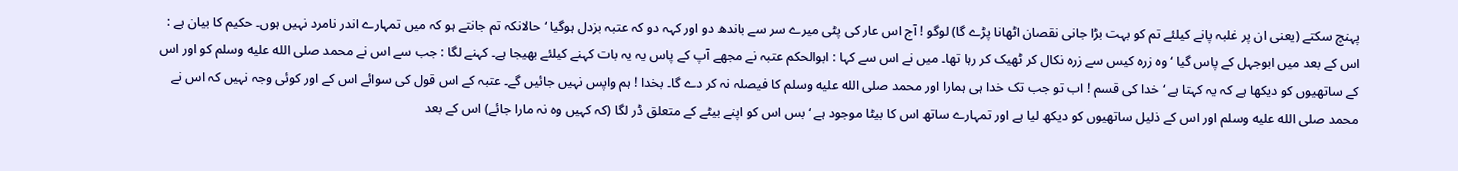پہنچ سکتے (یعنی ان پر غلبہ پانے کیلئے تم کو بہت بڑا جانی نقصان اٹھانا پڑے گا) لوگو ! آج اس عار کی پٹی میرے سر سے باندھ دو اور کہہ دو کہ عتبہ بزدل ہوگیا ‘ حالانکہ تم جانتے ہو کہ میں تمہارے اندر نامرد نہیں ہوں۔ حکیم کا بیان ہے : اس کے بعد میں ابوجہل کے پاس گیا ‘ وہ زرہ کیس سے زرہ نکال کر ٹھیک کر رہا تھا۔ میں نے اس سے کہا : ابوالحکم عتبہ نے مجھے آپ کے پاس یہ یہ بات کہنے کیلئے بھیجا ہے۔ کہنے لگا : جب سے اس نے محمد صلى الله عليه وسلم کو اور اس کے ساتھیوں کو دیکھا ہے کہ یہ کہتا ہے ‘ خدا کی قسم ! اب تو جب تک خدا ہی ہمارا اور محمد صلى الله عليه وسلم کا فیصلہ نہ کر دے گا۔ بخدا ! ہم واپس نہیں جائیں گے۔ عتبہ کے اس قول کی سوائے اس کے اور کوئی وجہ نہیں کہ اس نے محمد صلى الله عليه وسلم اور اس کے ذلیل ساتھیوں کو دیکھ لیا ہے اور تمہارے ساتھ اس کا بیٹا موجود ہے ‘ بس اس کو اپنے بیٹے کے متعلق ڈر لگا (کہ کہیں وہ نہ مارا جائے) اس کے بعد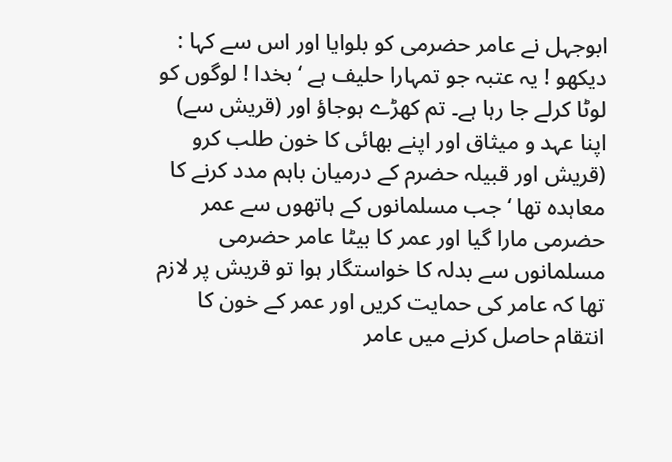ابوجہل نے عامر حضرمی کو بلوایا اور اس سے کہا : دیکھو ! یہ عتبہ جو تمہارا حلیف ہے ‘ بخدا ! لوگوں کو لوٹا کرلے جا رہا ہے۔ تم کھڑے ہوجاؤ اور (قریش سے) اپنا عہد و میثاق اور اپنے بھائی کا خون طلب کرو (قریش اور قبیلہ حضرم کے درمیان باہم مدد کرنے کا معاہدہ تھا ‘ جب مسلمانوں کے ہاتھوں سے عمر حضرمی مارا گیا اور عمر کا بیٹا عامر حضرمی مسلمانوں سے بدلہ کا خواستگار ہوا تو قریش پر لازم تھا کہ عامر کی حمایت کریں اور عمر کے خون کا انتقام حاصل کرنے میں عامر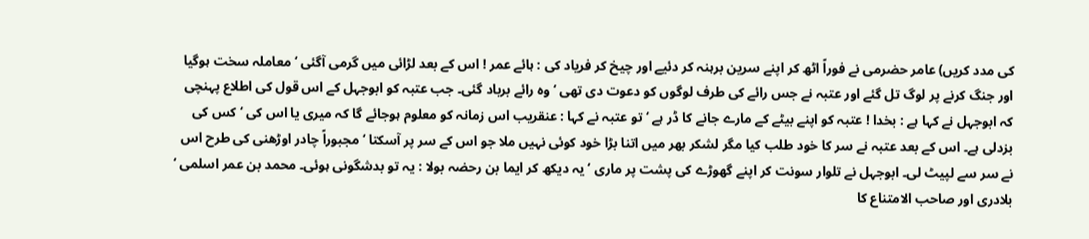کی مدد کریں) عامر حضرمی نے فوراً اٹھ کر اپنے سرین برہنہ کر دئیے اور چیخ کر فریاد کی : ہائے عمر ! اس کے بعد لڑائی میں گرمی آگئی ‘ معاملہ سخت ہوگیا اور جنگ کرنے پر لوگ تل گئے اور عتبہ نے جس رائے کی طرف لوگوں کو دعوت دی تھی ‘ وہ رائے برباد گئی۔ جب عتبہ کو ابوجہل کے اس قول کی اطلاع پہنچی کہ ابوجہل نے کہا ہے : بخدا ! عتبہ کو اپنے بیٹے کے مارے جانے کا ڈر ہے ‘ تو عتبہ نے کہا : عنقریب اس زمانہ کو معلوم ہوجائے گا کہ میری یا اس کی ‘ کس کی بزدلی ہے۔ اس کے بعد عتبہ نے سر کا خود طلب کیا مگر لشکر بھر میں اتنا بڑا خود کوئی نہیں ملا جو اس کے سر پر آسکتا ‘ مجبوراً چادر اوڑھنی کی طرح اس نے سر سے لپیٹ لی۔ ابوجہل نے تلوار سونت کر اپنے گھوڑے کی پشت پر ماری ‘ یہ دیکھ کر ایما بن رحضہ بولا : یہ تو بدشگونی ہوئی۔ محمد بن عمر اسلمی ‘ بلادری اور صاحب الامتناع کا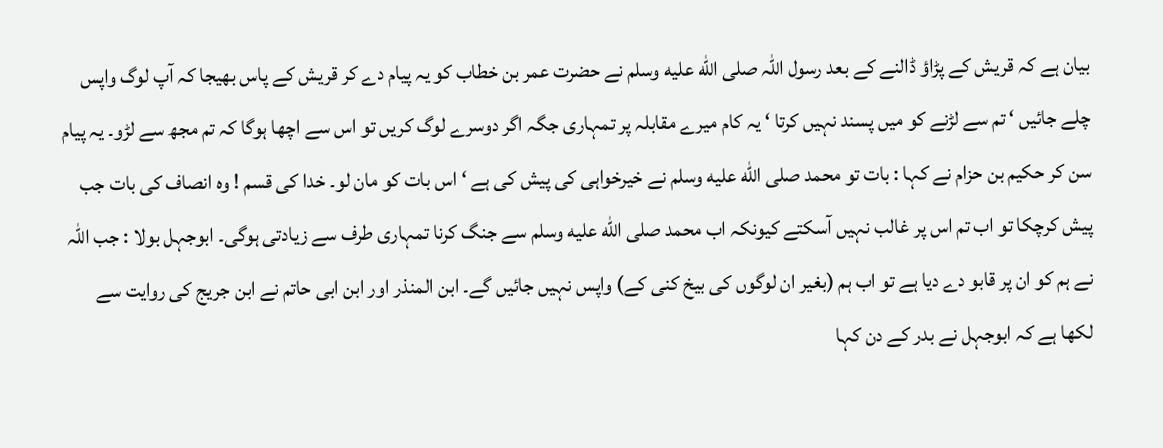بیان ہے کہ قریش کے پڑاؤ ڈالنے کے بعد رسول اللہ صلى الله عليه وسلم نے حضرت عمر بن خطاب کو یہ پیام دے کر قریش کے پاس بھیجا کہ آپ لوگ واپس چلے جائیں ‘ تم سے لڑنے کو میں پسند نہیں کرتا ‘ یہ کام میرے مقابلہ پر تمہاری جگہ اگر دوسرے لوگ کریں تو اس سے اچھا ہوگا کہ تم مجھ سے لڑو۔ یہ پیام سن کر حکیم بن حزام نے کہا : بات تو محمد صلى الله عليه وسلم نے خیرخواہی کی پیش کی ہے ‘ اس بات کو مان لو۔ خدا کی قسم ! وہ انصاف کی بات جب پیش کرچکا تو اب تم اس پر غالب نہیں آسکتے کیونکہ اب محمد صلى الله عليه وسلم سے جنگ کرنا تمہاری طرف سے زیادتی ہوگی۔ ابوجہل بولا : جب اللہ نے ہم کو ان پر قابو دے دیا ہے تو اب ہم (بغیر ان لوگوں کی بیخ کنی کے) واپس نہیں جائیں گے۔ ابن المنذر اور ابن ابی حاتم نے ابن جریج کی روایت سے لکھا ہے کہ ابوجہل نے بدر کے دن کہا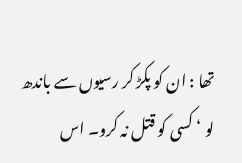تھا : ان کو پکڑ کر رسیوں سے باندھ لو ‘ کسی کو قتل نہ کرو۔ اس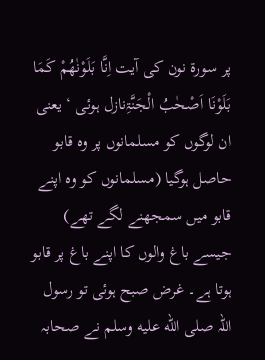پر سورة نون کی آیت اِنَّا بَلَوْنٰھُمْ کَمَا بَلَوْنَا اَصْحٰبُ الْجَنَّۃِنازل ہوئی ‘ یعنی ان لوگوں کو مسلمانوں پر وہ قابو حاصل ہوگیا (مسلمانوں کو وہ اپنے قابو میں سمجھنے لگے تھے) جیسے باغ والوں کا اپنے باغ پر قابو ہوتا ہے۔ غرض صبح ہوئی تو رسول اللہ صلى الله عليه وسلم نے صحابہ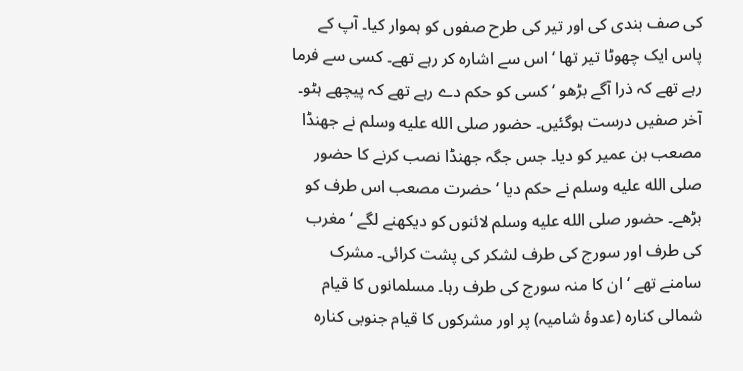کی صف بندی کی اور تیر کی طرح صفوں کو ہموار کیا۔ آپ کے پاس ایک چھوٹا تیر تھا ‘ اس سے اشارہ کر رہے تھے۔ کسی سے فرما رہے تھے کہ ذرا آگے بڑھو ‘ کسی کو حکم دے رہے تھے کہ پیچھے ہٹو۔ آخر صفیں درست ہوگئیں۔ حضور صلى الله عليه وسلم نے جھنڈا مصعب بن عمیر کو دیا۔ جس جگہ جھنڈا نصب کرنے کا حضور صلى الله عليه وسلم نے حکم دیا ‘ حضرت مصعب اس طرف کو بڑھے۔ حضور صلى الله عليه وسلم لائنوں کو دیکھنے لگے ‘ مغرب کی طرف اور سورج کی طرف لشکر کی پشت کرائی۔ مشرک سامنے تھے ‘ ان کا منہ سورج کی طرف رہا۔ مسلمانوں کا قیام شمالی کنارہ (عدوۂ شامیہ) پر اور مشرکوں کا قیام جنوبی کنارہ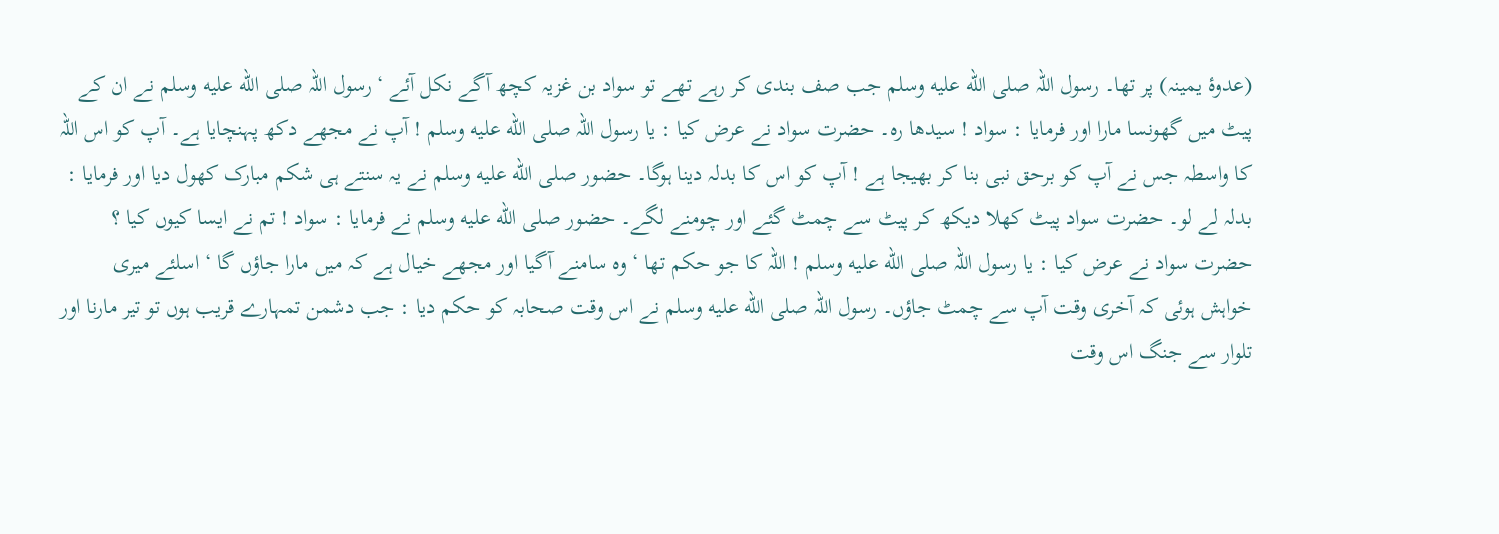(عدوۂ یمینہ) پر تھا۔ رسول اللہ صلى الله عليه وسلم جب صف بندی کر رہے تھے تو سواد بن غزیہ کچھ آگے نکل آئے ‘ رسول اللہ صلى الله عليه وسلم نے ان کے پیٹ میں گھونسا مارا اور فرمایا : سواد ! سیدھا رہ۔ حضرت سواد نے عرض کیا : یا رسول اللہ صلى الله عليه وسلم ! آپ نے مجھے دکھ پہنچایا ہے۔ آپ کو اس اللہ کا واسطہ جس نے آپ کو برحق نبی بنا کر بھیجا ہے ! آپ کو اس کا بدلہ دینا ہوگا۔ حضور صلى الله عليه وسلم نے یہ سنتے ہی شکم مبارک کھول دیا اور فرمایا : بدلہ لے لو۔ حضرت سواد پیٹ کھلا دیکھ کر پیٹ سے چمٹ گئے اور چومنے لگے۔ حضور صلى الله عليه وسلم نے فرمایا : سواد ! تم نے ایسا کیوں کیا ؟ حضرت سواد نے عرض کیا : یا رسول اللہ صلى الله عليه وسلم ! اللہ کا جو حکم تھا ‘ وہ سامنے آگیا اور مجھے خیال ہے کہ میں مارا جاؤں گا ‘ اسلئے میری خواہش ہوئی کہ آخری وقت آپ سے چمٹ جاؤں۔ رسول اللہ صلى الله عليه وسلم نے اس وقت صحابہ کو حکم دیا : جب دشمن تمہارے قریب ہوں تو تیر مارنا اور تلوار سے جنگ اس وقت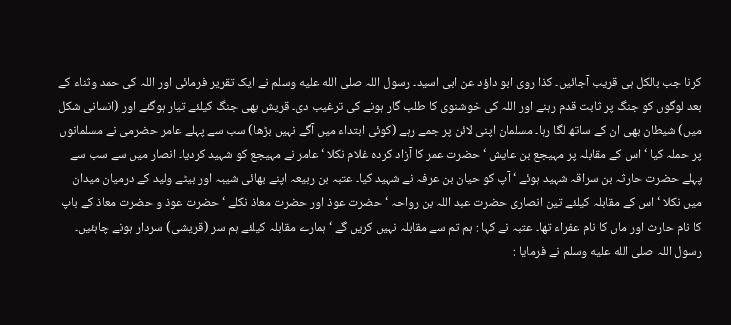کرنا جب بالکل ہی قریب آجائیں۔ کذا روی ابو داؤد عن ابی اسید۔ رسول اللہ صلى الله عليه وسلم نے ایک تقریر فرمائی اور اللہ کی حمد وثناء کے بعد لوگوں کو جنگ پر ثابت قدم رہنے اور اللہ کی خوشنوی کا طلب گار ہونے کی ترغیب دی۔ قریش بھی جنگ کیلئے تیار ہوگئے اور (انسانی شکل میں) شیطان بھی ان کے ساتھ لگا رہا۔ مسلمان اپنی لائن پر جمے رہے (کوئی ابتداء میں آگے نہیں بڑھا) سب سے پہلے عامر حضرمی نے مسلمانوں پر حملہ کیا ‘ اس کے مقابلہ پر مہیجع بن عایش ‘ حضرت عمر کا آزاد کردہ غلام نکلا ‘ عامر نے مہیجع کو شہید کردیا۔ انصار میں سے سب سے پہلے حضرت حارثہ بن سراقہ شہید ہوئے ‘ آپ کو حیان بن عرفہ نے شہید کیا۔ عتبہ بن ربیعہ اپنے بھائی شیبہ اور بیٹے ولید کے درمیان میدان میں نکلا ‘ اس کے مقابلہ کیلئے تین انصاری حضرت عبد اللہ بن رواحہ ‘ حضرت عوذ اور حضرت معاذ نکلے ‘ حضرت عوذ و حضرت معاذ کے باپ کا نام حارث اور ماں کا نام عفراء تھا۔ عتبہ نے کہا : ہم تم سے مقابلہ نہیں کریں گے ‘ ہمارے مقابلہ کیلئے ہم سر (قریشی) سردار ہونے چاہئیں۔ رسول اللہ صلى الله عليه وسلم نے فرمایا :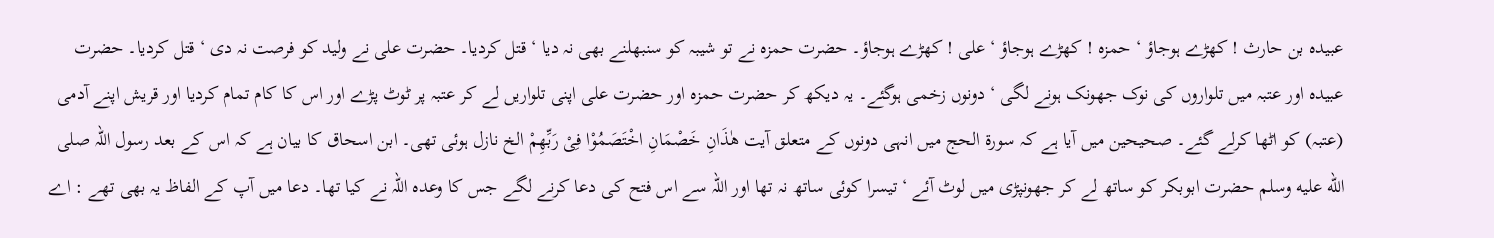عبیدہ بن حارث ! کھڑے ہوجاؤ ‘ حمزہ ! کھڑے ہوجاؤ ‘ علی ! کھڑے ہوجاؤ۔ حضرت حمزہ نے تو شیبہ کو سنبھلنے بھی نہ دیا ‘ قتل کردیا۔ حضرت علی نے ولید کو فرصت نہ دی ‘ قتل کردیا۔ حضرت عبیدہ اور عتبہ میں تلواروں کی نوک جھونک ہونے لگی ‘ دونوں زخمی ہوگئے۔ یہ دیکھ کر حضرت حمزہ اور حضرت علی اپنی تلواریں لے کر عتبہ پر ٹوٹ پڑے اور اس کا کام تمام کردیا اور قریش اپنے آدمی (عتبہ) کو اٹھا کرلے گئے۔ صحیحین میں آیا ہے کہ سورة الحج میں انہی دونوں کے متعلق آیت ھٰذَانِ خَصْمَانِ اخْتَصَمُوْا فِیْ رَبِّھِمْ الخ نازل ہوئی تھی۔ ابن اسحاق کا بیان ہے کہ اس کے بعد رسول اللہ صلى الله عليه وسلم حضرت ابوبکر کو ساتھ لے کر جھونپڑی میں لوٹ آئے ‘ تیسرا کوئی ساتھ نہ تھا اور اللہ سے اس فتح کی دعا کرنے لگے جس کا وعدہ اللہ نے کیا تھا۔ دعا میں آپ کے الفاظ یہ بھی تھے : اے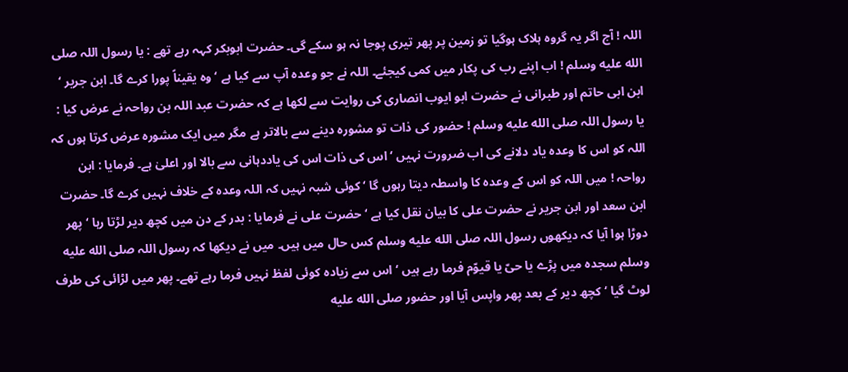اللہ ! آج اگر یہ گروہ ہلاک ہوگیا تو زمین پر پھر تیری پوجا نہ ہو سکے گی۔ حضرت ابوبکر کہہ رہے تھے : یا رسول اللہ صلى الله عليه وسلم ! اب اپنے رب کی پکار میں کمی کیجئے۔ اللہ نے جو وعدہ آپ سے کیا ہے ‘ وہ یقیناً پورا کرے گا۔ ابن جریر ‘ ابن ابی حاتم اور طبرانی نے حضرت ابو ایوب انصاری کی روایت سے لکھا ہے کہ حضرت عبد اللہ بن رواحہ نے عرض کیا : یا رسول اللہ صلى الله عليه وسلم ! حضور کی ذات تو مشورہ دینے سے بالاتر ہے مگر میں ایک مشورہ عرض کرتا ہوں کہ اللہ کو اس کا وعدہ یاد دلانے کی اب ضرورت نہیں ‘ اس کی ذات اس کی یاددہانی سے بالا اور اعلیٰ ہے۔ فرمایا : ابن رواحہ ! میں اللہ کو اس کے وعدہ کا واسطہ دیتا رہوں گا ‘ کوئی شبہ نہیں کہ اللہ وعدہ کے خلاف نہیں کرے گا۔ حضرت ابن سعد اور ابن جریر نے حضرت علی کا بیان نقل کیا ہے ‘ حضرت علی نے فرمایا : بدر کے دن میں کچھ دیر لڑتا رہا ‘ پھر دوڑا ہوا آیا کہ دیکھوں رسول اللہ صلى الله عليه وسلم کس حال میں ہیں۔ میں نے دیکھا کہ رسول اللہ صلى الله عليه وسلم سجدہ میں پڑے یا حیّ یا قیوّم فرما رہے ہیں ‘ اس سے زیادہ کوئی لفظ نہیں فرما رہے تھے۔ پھر میں لڑائی کی طرف لوٹ گیا ‘ کچھ دیر کے بعد پھر واپس آیا اور حضور صلى الله عليه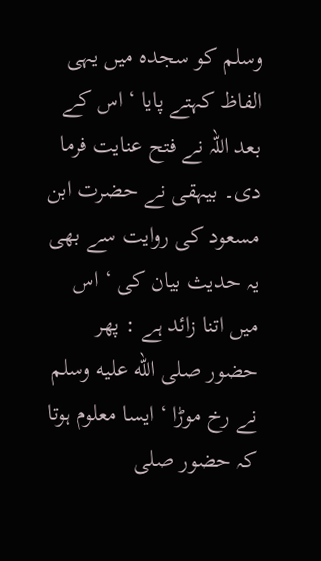وسلم کو سجدہ میں یہی الفاظ کہتے پایا ‘ اس کے بعد اللہ نے فتح عنایت فرما دی۔ بیہقی نے حضرت ابن مسعود کی روایت سے بھی یہ حدیث بیان کی ‘ اس میں اتنا زائد ہے : پھر حضور صلى الله عليه وسلم نے رخ موڑا ‘ ایسا معلوم ہوتا کہ حضور صلى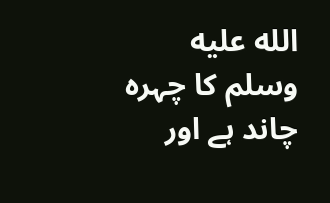الله عليه وسلم کا چہرہ چاند ہے اور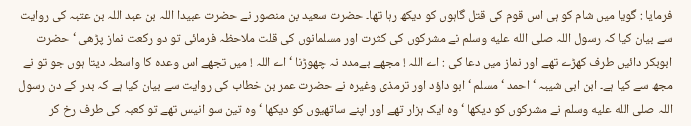فرمایا : گویا میں شام کو ہی اس قوم کی قتل گاہوں کو دیکھ رہا تھا۔ حضرت سعید بن منصور نے حضرت عبیدا اللہ بن عبد اللہ بن عتبہ کی روایت سے بیان کیا کہ رسول اللہ صلى الله عليه وسلم نے مشرکوں کی کثرت اور مسلمانوں کی قلت ملاحظہ فرمائی تو دو رکعت نماز پڑھی ‘ حضرت ابوبکر دائیں طرف کھڑے تھے اور نماز میں دعا کی : اے اللہ ! مجھے بےمدد نہ چھوڑنا ‘ اے اللہ ! میں تجھے اس وعدہ کا واسطہ دیتا ہوں جو تو نے مجھ سے کیا ہے۔ ابن ابی شیبہ ‘ احمد ‘ مسلم ‘ ابو داؤد اور ترمذی وغیرہ نے حضرت عمر بن خطاب کی روایت سے بیان کیا ہے کہ بدر کے دن رسول اللہ صلى الله عليه وسلم نے مشرکوں کو دیکھا ‘ وہ ایک ہزار تھے اور اپنے ساتھیوں کو دیکھا ‘ وہ تین سو انیس تھے تو کعبہ کی طرف رخ کر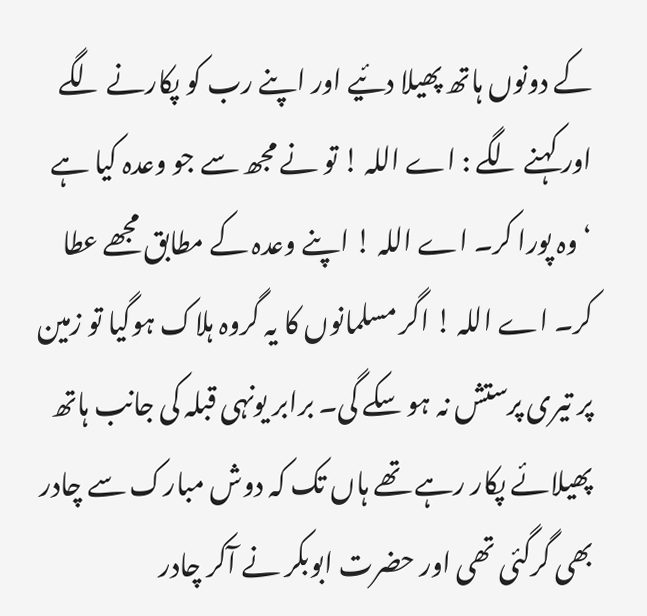کے دونوں ہاتھ پھیلا دئیے اور اپنے رب کو پکارنے لگے اور کہنے لگے : اے اللہ ! تو نے مجھ سے جو وعدہ کیا ہے ‘ وہ پورا کر۔ اے اللہ ! اپنے وعدہ کے مطابق مجھے عطا کر۔ اے اللہ ! اگر مسلمانوں کا یہ گروہ ہلاک ہوگیا تو زمین پر تیری پرستش نہ ہو سکے گی۔ برابر یونہی قبلہ کی جانب ہاتھ پھیلائے پکار رہے تھے ہاں تک کہ دوش مبارک سے چادر بھی گرگئی تھی اور حضرت ابوبکر نے آکر چادر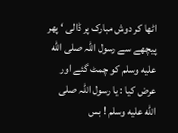اٹھا کر دوش مبارک پر ڈالی ‘ پھر پیچھے سے رسول اللہ صلى الله عليه وسلم کو چمٹ گئے اور عرض کیا : یا رسول اللہ صلى الله عليه وسلم ! بس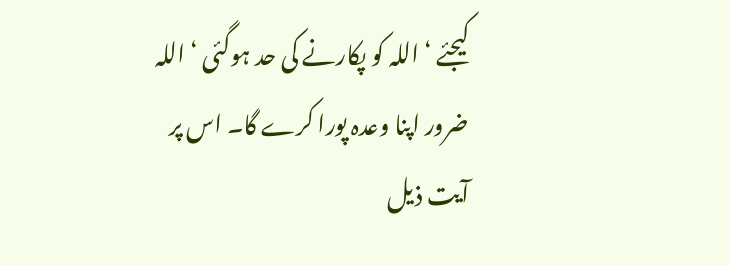کیجئے ‘ اللہ کو پکارنے کی حد ہوگئی ‘ اللہ ضرور اپنا وعدہ پورا کرے گا۔ اس پر آیت ذیل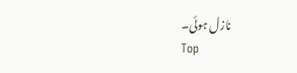نازل ہوئی۔
Top